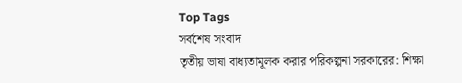Top Tags
সর্বশেষ সংবাদ
তৃতীয় ভাষা বাধ্যতামূলক করার পরিকল্পনা সরকারের: শিক্ষা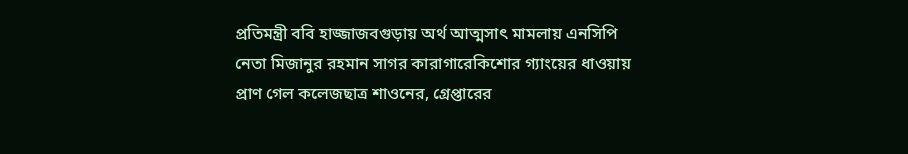প্রতিমন্ত্রী ববি হাজ্জাজবগুড়ায় অর্থ আত্মসাৎ মামলায় এনসিপি নেতা মিজানুর রহমান সাগর কারাগারেকিশোর গ্যাংয়ের ধাওয়ায় প্রাণ গেল কলেজছাত্র শাওনের, গ্রেপ্তারের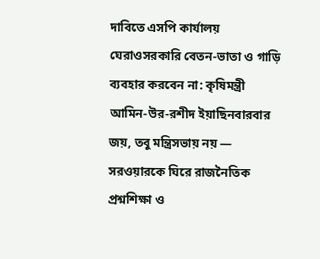দাবিতে এসপি কার্যালয় ঘেরাওসরকারি বেতন-ভাতা ও গাড়ি ব্যবহার করবেন না: কৃষিমন্ত্রী আমিন-উর-রশীদ ইয়াছিনবারবার জয়, তবু মন্ত্রিসভায় নয় — সরওয়ারকে ঘিরে রাজনৈতিক প্রশ্নশিক্ষা ও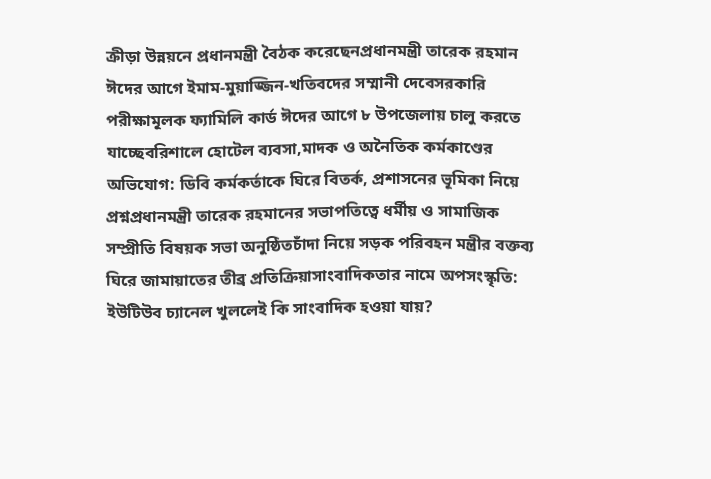ক্রীড়া উন্নয়নে প্রধানমন্ত্রী বৈঠক করেছেনপ্রধানমন্ত্রী তারেক রহমান ঈদের আগে ইমাম-মুয়াজ্জিন-খতিবদের সম্মানী দেবেসরকারি পরীক্ষামূলক ফ্যামিলি কার্ড ঈদের আগে ৮ উপজেলায় চালু করতে যাচ্ছেবরিশালে হোটেল ব্যবসা,মাদক ও অনৈতিক কর্মকাণ্ডের অভিযোগ: ডিবি কর্মকর্তাকে ঘিরে বিতর্ক, প্রশাসনের ভূমিকা নিয়ে প্রশ্নপ্রধানমন্ত্রী তারেক রহমানের সভাপতিত্বে ধর্মীয় ও সামাজিক সম্প্রীতি বিষয়ক সভা অনুষ্ঠিতচাঁদা নিয়ে সড়ক পরিবহন মন্ত্রীর বক্তব্য ঘিরে জামায়াতের তীব্র প্রতিক্রিয়াসাংবাদিকতার নামে অপসংস্কৃতি: ইউটিউব চ্যানেল খুললেই কি সাংবাদিক হওয়া যায়?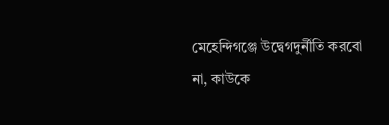মেহেন্দিগঞ্জে উদ্বেগদুর্নীতি করবো না, কাউকে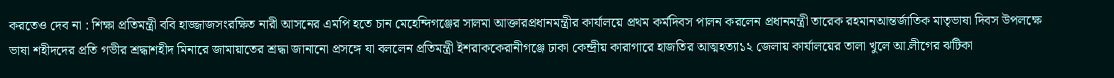করতেও দেব না : শিক্ষা প্রতিমন্ত্রী ববি হাজ্জাজসংরক্ষিত নারী আসনের এমপি হতে চান মেহেন্দিগঞ্জের সালমা আক্তারপ্রধানমন্ত্রীর কার্যালয়ে প্রথম কর্মদিবস পালন করলেন প্রধানমন্ত্রী তারেক রহমানআন্তর্জাতিক মাতৃভাষা দিবস উপলক্ষে ভাষা শহীদদের প্রতি গভীর শ্রদ্ধাশহীদ মিনারে জামায়াতের শ্রদ্ধা জানানো প্রসঙ্গে যা বললেন প্রতিমন্ত্রী ইশরাককেরানীগঞ্জে ঢাকা কেন্দ্রীয় কারাগারে হাজতির আত্মহত্যা১২ জেলায় কার্যালয়ের তালা খুলে আ.লীগের ঝটিকা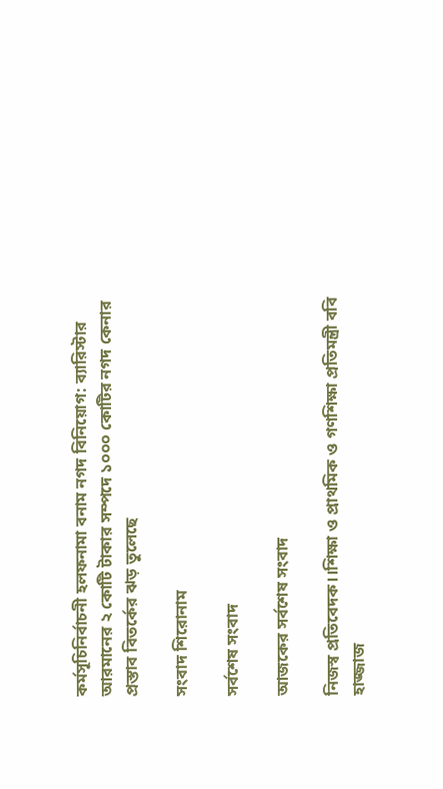কর্মসূচিনির্বাচনী হলফনামা বনাম নগদ বিনিয়োগ: ব্যারিস্টার আরমানের ২ কোটি টাকার সম্পদে ১০০০ কোটির নগদ কেনার প্রস্তাব বিতর্কের ঝড় তুলেছে

সংবাদ শিরোনাম

সর্বশেষ সংবাদ

আজকের সর্বশেষ সংবাদ

নিজস্ব প্রতিবেদক।।শিক্ষা ও প্রাথমিক ও গণশিক্ষা প্রতিমন্ত্রী ববি হাজ্জাজ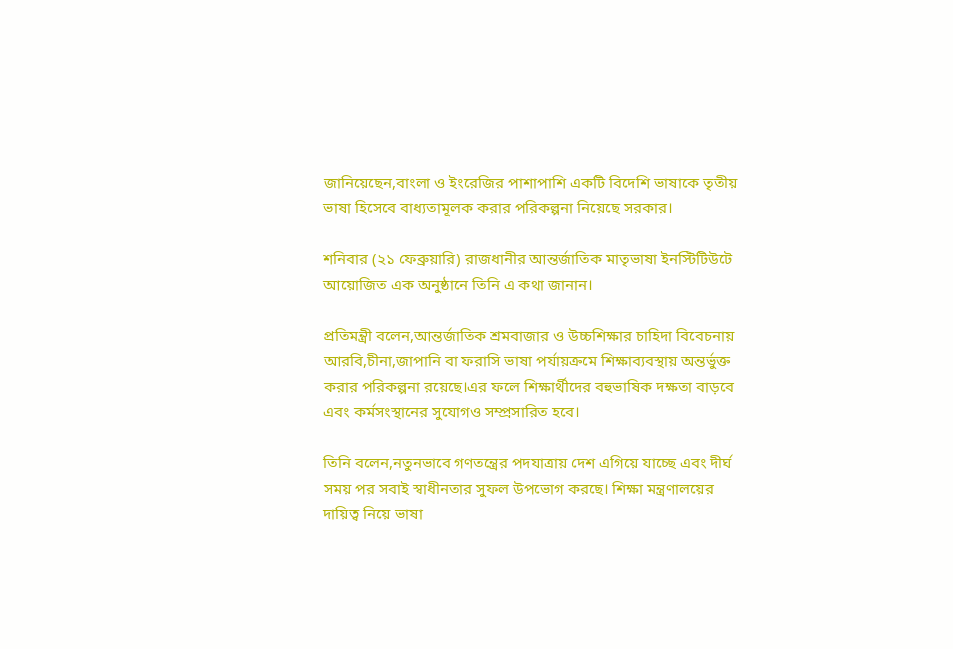জানিয়েছেন,বাংলা ও ইংরেজির পাশাপাশি একটি বিদেশি ভাষাকে তৃতীয় ভাষা হিসেবে বাধ্যতামূলক করার পরিকল্পনা নিয়েছে সরকার।

শনিবার (২১ ফেব্রুয়ারি) রাজধানীর আন্তর্জাতিক মাতৃভাষা ইনস্টিটিউটে আয়োজিত এক অনুষ্ঠানে তিনি এ কথা জানান।

প্রতিমন্ত্রী বলেন,আন্তর্জাতিক শ্রমবাজার ও উচ্চশিক্ষার চাহিদা বিবেচনায় আরবি,চীনা,জাপানি বা ফরাসি ভাষা পর্যায়ক্রমে শিক্ষাব্যবস্থায় অন্তর্ভুক্ত করার পরিকল্পনা রয়েছে।এর ফলে শিক্ষার্থীদের বহুভাষিক দক্ষতা বাড়বে এবং কর্মসংস্থানের সুযোগও সম্প্রসারিত হবে।

তিনি বলেন,নতুনভাবে গণতন্ত্রের পদযাত্রায় দেশ এগিয়ে যাচ্ছে এবং দীর্ঘ সময় পর সবাই স্বাধীনতার সুফল উপভোগ করছে। শিক্ষা মন্ত্রণালয়ের দায়িত্ব নিয়ে ভাষা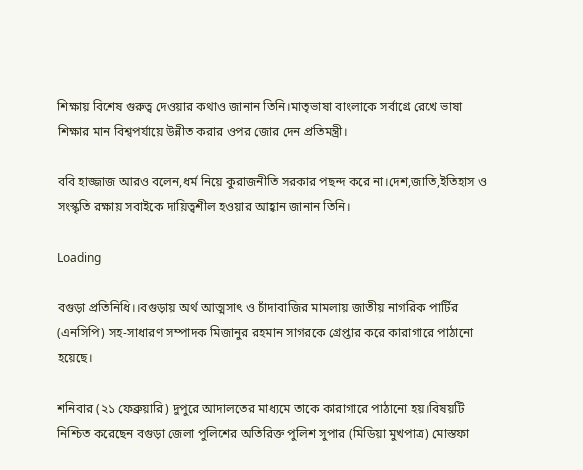শিক্ষায় বিশেষ গুরুত্ব দেওয়ার কথাও জানান তিনি।মাতৃভাষা বাংলাকে সর্বাগ্রে রেখে ভাষা শিক্ষার মান বিশ্বপর্যায়ে উন্নীত করার ওপর জোর দেন প্রতিমন্ত্রী।

ববি হাজ্জাজ আরও বলেন,ধর্ম নিয়ে কুরাজনীতি সরকার পছন্দ করে না।দেশ,জাতি,ইতিহাস ও সংস্কৃতি রক্ষায় সবাইকে দায়িত্বশীল হওয়ার আহ্বান জানান তিনি।

Loading

বগুড়া প্রতিনিধি।।বগুড়ায় অর্থ আত্মসাৎ ও চাঁদাবাজির মামলায় জাতীয় নাগরিক পার্টির (এনসিপি) সহ-সাধারণ সম্পাদক মিজানুর রহমান সাগরকে গ্রেপ্তার করে কারাগারে পাঠানো হয়েছে।

শনিবার (২১ ফেব্রুয়ারি) দুপুরে আদালতের মাধ্যমে তাকে কারাগারে পাঠানো হয়।বিষয়টি নিশ্চিত করেছেন বগুড়া জেলা পুলিশের অতিরিক্ত পুলিশ সুপার (মিডিয়া মুখপাত্র) মোস্তফা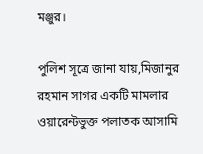মঞ্জুর।

পুলিশ সূত্রে জানা যায়,মিজানুর রহমান সাগর একটি মামলার ওয়ারেন্টভুক্ত পলাতক আসামি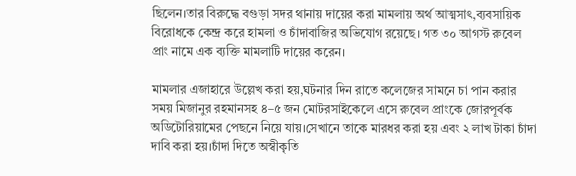ছিলেন।তার বিরুদ্ধে বগুড়া সদর থানায় দায়ের করা মামলায় অর্থ আত্মসাৎ,ব্যবসায়িক বিরোধকে কেন্দ্র করে হামলা ও চাঁদাবাজির অভিযোগ রয়েছে। গত ৩০ আগস্ট রুবেল প্রাং নামে এক ব্যক্তি মামলাটি দায়ের করেন।

মামলার এজাহারে উল্লেখ করা হয়,ঘটনার দিন রাতে কলেজের সামনে চা পান করার সময় মিজানুর রহমানসহ ৪–৫ জন মোটরসাইকেলে এসে রুবেল প্রাংকে জোরপূর্বক অডিটোরিয়ামের পেছনে নিয়ে যায়।সেখানে তাকে মারধর করা হয় এবং ২ লাখ টাকা চাঁদা দাবি করা হয়।চাঁদা দিতে অস্বীকৃতি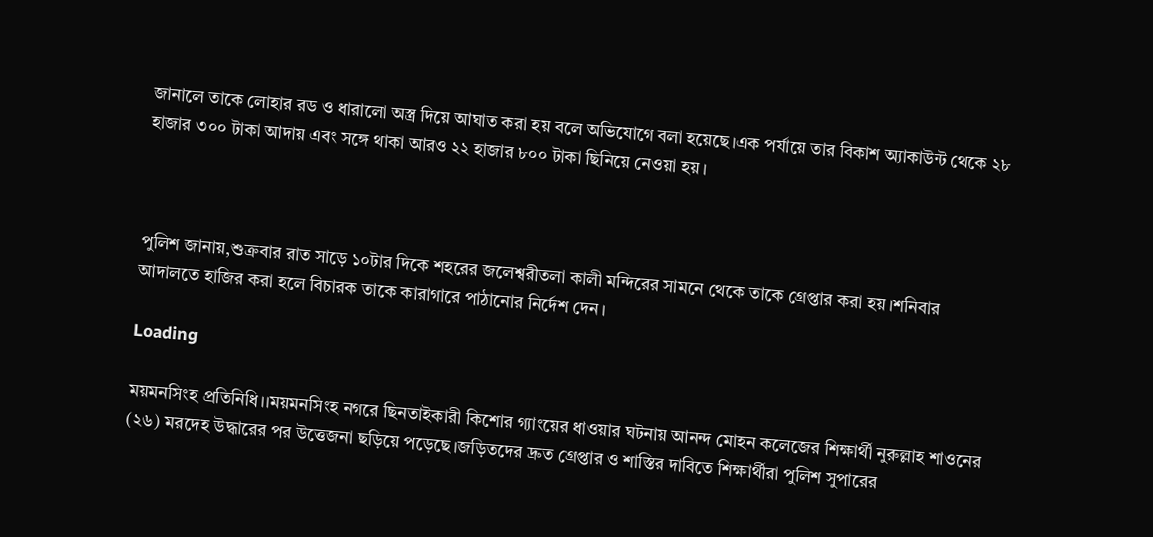জানালে তাকে লোহার রড ও ধারালো অস্ত্র দিয়ে আঘাত করা হয় বলে অভিযোগে বলা হয়েছে।এক পর্যায়ে তার বিকাশ অ্যাকাউন্ট থেকে ২৮ হাজার ৩০০ টাকা আদায় এবং সঙ্গে থাকা আরও ২২ হাজার ৮০০ টাকা ছিনিয়ে নেওয়া হয়।



পুলিশ জানায়,শুক্রবার রাত সাড়ে ১০টার দিকে শহরের জলেশ্বরীতলা কালী মন্দিরের সামনে থেকে তাকে গ্রেপ্তার করা হয়।শনিবার আদালতে হাজির করা হলে বিচারক তাকে কারাগারে পাঠানোর নির্দেশ দেন।

Loading

ময়মনসিংহ প্রতিনিধি।।ময়মনসিংহ নগরে ছিনতাইকারী কিশোর গ্যাংয়ের ধাওয়ার ঘটনায় আনন্দ মোহন কলেজের শিক্ষার্থী নুরুল্লাহ শাওনের (২৬) মরদেহ উদ্ধারের পর উত্তেজনা ছড়িয়ে পড়েছে।জড়িতদের দ্রুত গ্রেপ্তার ও শাস্তির দাবিতে শিক্ষার্থীরা পুলিশ সুপারের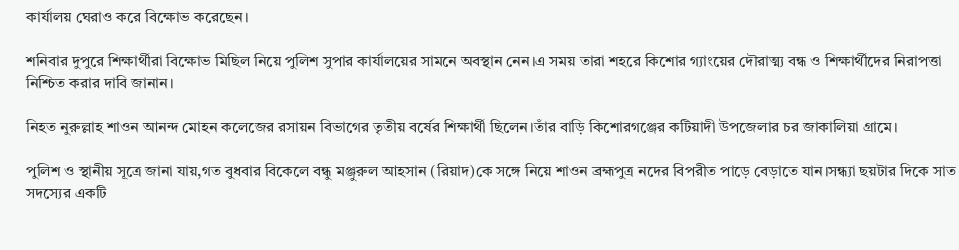কার্যালয় ঘেরাও করে বিক্ষোভ করেছেন।

শনিবার দুপুরে শিক্ষার্থীরা বিক্ষোভ মিছিল নিয়ে পুলিশ সুপার কার্যালয়ের সামনে অবস্থান নেন।এ সময় তারা শহরে কিশোর গ্যাংয়ের দৌরাত্ম্য বন্ধ ও শিক্ষার্থীদের নিরাপত্তা নিশ্চিত করার দাবি জানান।

নিহত নুরুল্লাহ শাওন আনন্দ মোহন কলেজের রসায়ন বিভাগের তৃতীয় বর্ষের শিক্ষার্থী ছিলেন।তাঁর বাড়ি কিশোরগঞ্জের কটিয়াদী উপজেলার চর জাকালিয়া গ্রামে।

পুলিশ ও স্থানীয় সূত্রে জানা যায়,গত বুধবার বিকেলে বন্ধু মঞ্জুরুল আহসান (রিয়াদ)কে সঙ্গে নিয়ে শাওন ব্রহ্মপুত্র নদের বিপরীত পাড়ে বেড়াতে যান।সন্ধ্যা ছয়টার দিকে সাত সদস্যের একটি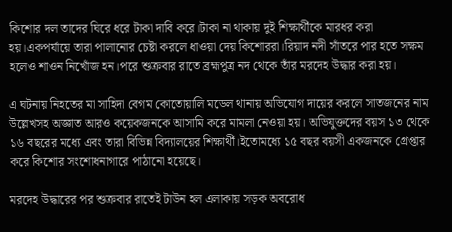কিশোর দল তাদের ঘিরে ধরে টাকা দাবি করে।টাকা না থাকায় দুই শিক্ষার্থীকে মারধর করা হয়।একপর্যায়ে তারা পালানোর চেষ্টা করলে ধাওয়া দেয় কিশোররা।রিয়াদ নদী সাঁতরে পার হতে সক্ষম হলেও শাওন নিখোঁজ হন।পরে শুক্রবার রাতে ব্রহ্মপুত্র নদ থেকে তাঁর মরদেহ উদ্ধার করা হয়।

এ ঘটনায় নিহতের মা সাহিদা বেগম কোতোয়ালি মডেল থানায় অভিযোগ দায়ের করলে সাতজনের নাম উল্লেখসহ অজ্ঞাত আরও কয়েকজনকে আসামি করে মামলা নেওয়া হয়। অভিযুক্তদের বয়স ১৩ থেকে ১৬ বছরের মধ্যে এবং তারা বিভিন্ন বিদ্যালয়ের শিক্ষার্থী।ইতোমধ্যে ১৫ বছর বয়সী একজনকে গ্রেপ্তার করে কিশোর সংশোধনাগারে পাঠানো হয়েছে।

মরদেহ উদ্ধারের পর শুক্রবার রাতেই টাউন হল এলাকায় সড়ক অবরোধ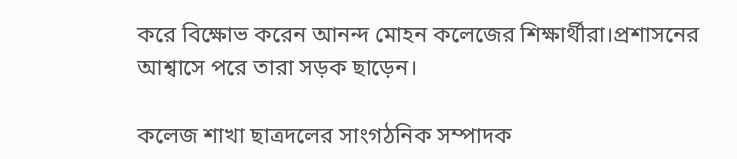করে বিক্ষোভ করেন আনন্দ মোহন কলেজের শিক্ষার্থীরা।প্রশাসনের আশ্বাসে পরে তারা সড়ক ছাড়েন।

কলেজ শাখা ছাত্রদলের সাংগঠনিক সম্পাদক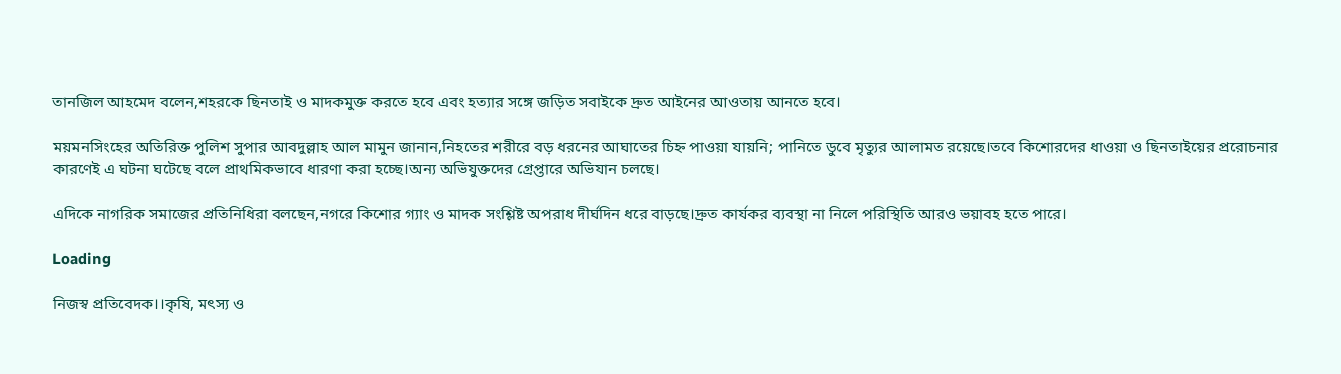তানজিল আহমেদ বলেন,শহরকে ছিনতাই ও মাদকমুক্ত করতে হবে এবং হত্যার সঙ্গে জড়িত সবাইকে দ্রুত আইনের আওতায় আনতে হবে।

ময়মনসিংহের অতিরিক্ত পুলিশ সুপার আবদুল্লাহ আল মামুন জানান,নিহতের শরীরে বড় ধরনের আঘাতের চিহ্ন পাওয়া যায়নি; পানিতে ডুবে মৃত্যুর আলামত রয়েছে।তবে কিশোরদের ধাওয়া ও ছিনতাইয়ের প্ররোচনার কারণেই এ ঘটনা ঘটেছে বলে প্রাথমিকভাবে ধারণা করা হচ্ছে।অন্য অভিযুক্তদের গ্রেপ্তারে অভিযান চলছে।

এদিকে নাগরিক সমাজের প্রতিনিধিরা বলছেন,নগরে কিশোর গ্যাং ও মাদক সংশ্লিষ্ট অপরাধ দীর্ঘদিন ধরে বাড়ছে।দ্রুত কার্যকর ব্যবস্থা না নিলে পরিস্থিতি আরও ভয়াবহ হতে পারে।

Loading

নিজস্ব প্রতিবেদক।।কৃষি, মৎস্য ও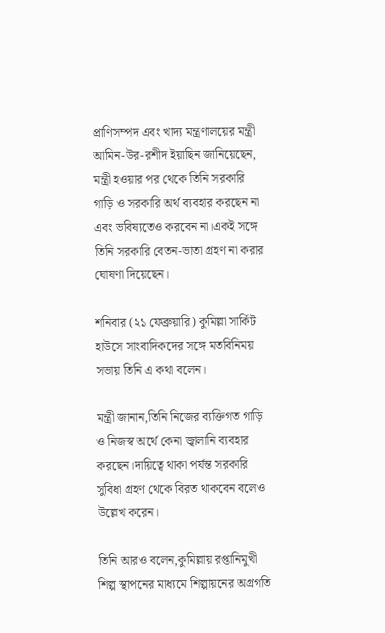প্রাণিসম্পদ এবং খাদ্য মন্ত্রণালয়ের মন্ত্রী আমিন-উর-রশীদ ইয়াছিন জানিয়েছেন, মন্ত্রী হওয়ার পর থেকে তিনি সরকারি গাড়ি ও সরকারি অর্থ ব্যবহার করছেন না এবং ভবিষ্যতেও করবেন না।একই সঙ্গে তিনি সরকারি বেতন-ভাতা গ্রহণ না করার ঘোষণা দিয়েছেন।

শনিবার (২১ ফেব্রুয়ারি) কুমিল্লা সার্কিট হাউসে সাংবাদিকদের সঙ্গে মতবিনিময় সভায় তিনি এ কথা বলেন।

মন্ত্রী জানান,তিনি নিজের ব্যক্তিগত গাড়ি ও নিজস্ব অর্থে কেনা জ্বালানি ব্যবহার করছেন।দায়িত্বে থাকা পর্যন্ত সরকারি সুবিধা গ্রহণ থেকে বিরত থাকবেন বলেও উল্লেখ করেন।

তিনি আরও বলেন,কুমিল্লায় রপ্তানিমুখী শিল্প স্থাপনের মাধ্যমে শিল্পায়নের অগ্রগতি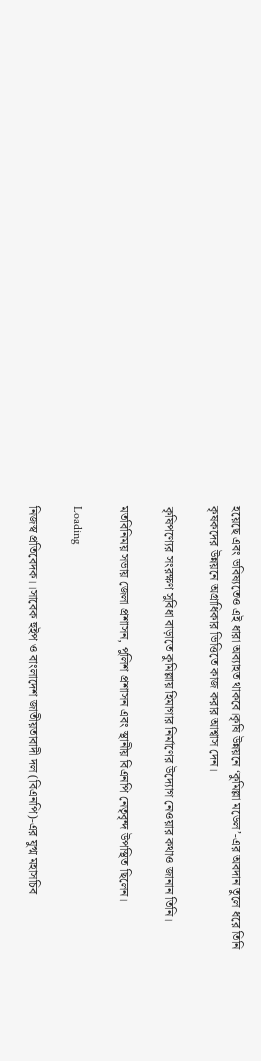হয়েছে এবং ভবিষ্যতেও এই ধারা অব্যাহত থাকবে।কৃষি উন্নয়নে ‘কুমিল্লা মডেল’-এর অবদান তুলে ধরে তিনি কৃষকদের উন্নয়নে অগ্রাধিকার ভিত্তিতে কাজ করার আশ্বাস দেন।

কৃষিপণ্যের সংরক্ষণ সুবিধা বাড়াতে কুমিল্লায় হিমাগার নির্মাণের উদ্যোগ নেওয়ার কথাও জানান তিনি।

মতবিনিময় সভায় জেলা প্রশাসন, পুলিশ প্রশাসন এবং স্থানীয় বিএনপি নেতৃবৃন্দ উপস্থিত ছিলেন।

Loading

নিজস্ব প্রতিবেদক।।সাবেক হুইপ ও বাংলাদেশ জাতীয়তাবাদী দল (বিএনপি)-এর যুগ্ম মহাসচিব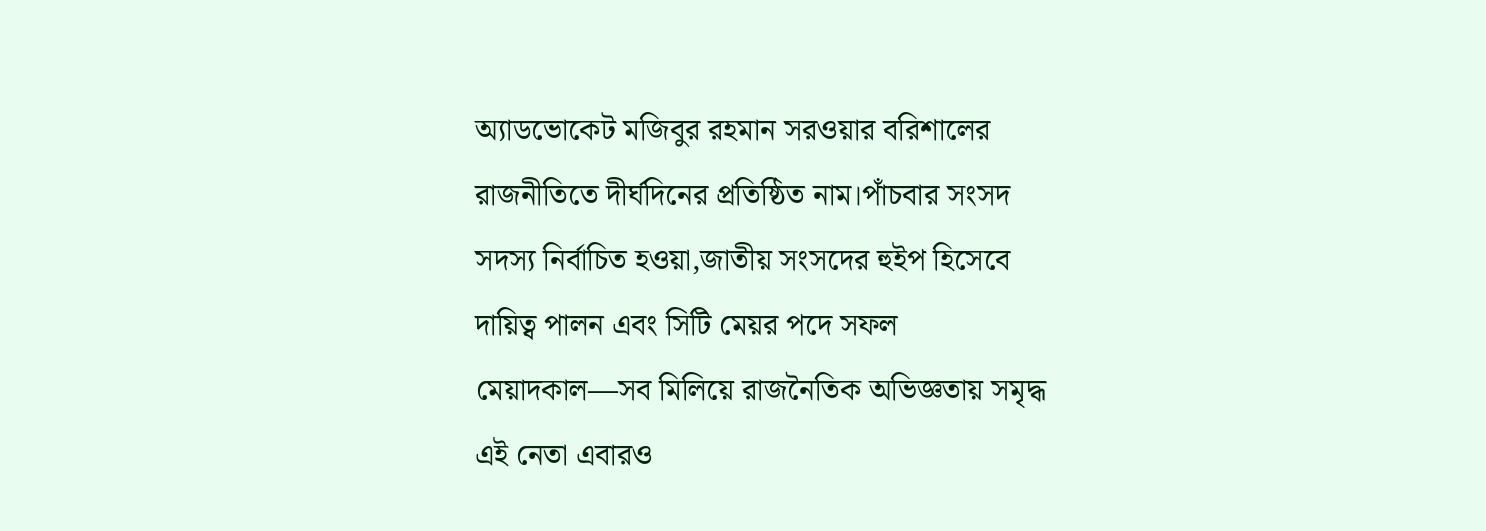অ্যাডভোকেট মজিবুর রহমান সরওয়ার বরিশালের রাজনীতিতে দীর্ঘদিনের প্রতিষ্ঠিত নাম।পাঁচবার সংসদ সদস্য নির্বাচিত হওয়া,জাতীয় সংসদের হুইপ হিসেবে দায়িত্ব পালন এবং সিটি মেয়র পদে সফল মেয়াদকাল—সব মিলিয়ে রাজনৈতিক অভিজ্ঞতায় সমৃদ্ধ এই নেতা এবারও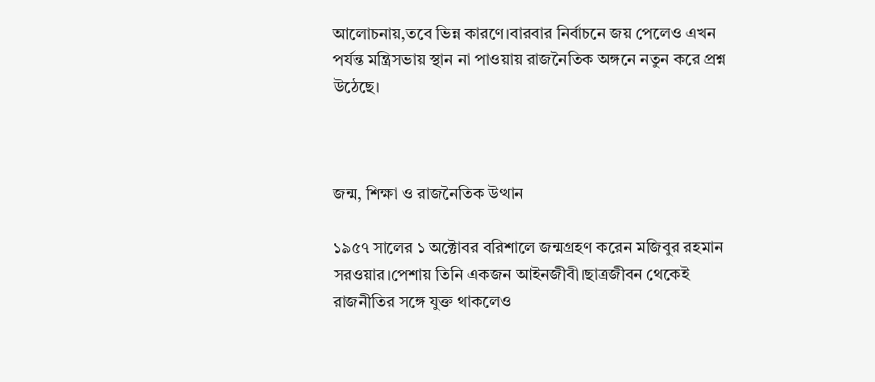আলোচনায়,তবে ভিন্ন কারণে।বারবার নির্বাচনে জয় পেলেও এখন পর্যন্ত মন্ত্রিসভায় স্থান না পাওয়ায় রাজনৈতিক অঙ্গনে নতুন করে প্রশ্ন উঠেছে।



জন্ম, শিক্ষা ও রাজনৈতিক উত্থান

১৯৫৭ সালের ১ অক্টোবর বরিশালে জন্মগ্রহণ করেন মজিবুর রহমান সরওয়ার।পেশায় তিনি একজন আইনজীবী।ছাত্রজীবন থেকেই রাজনীতির সঙ্গে যুক্ত থাকলেও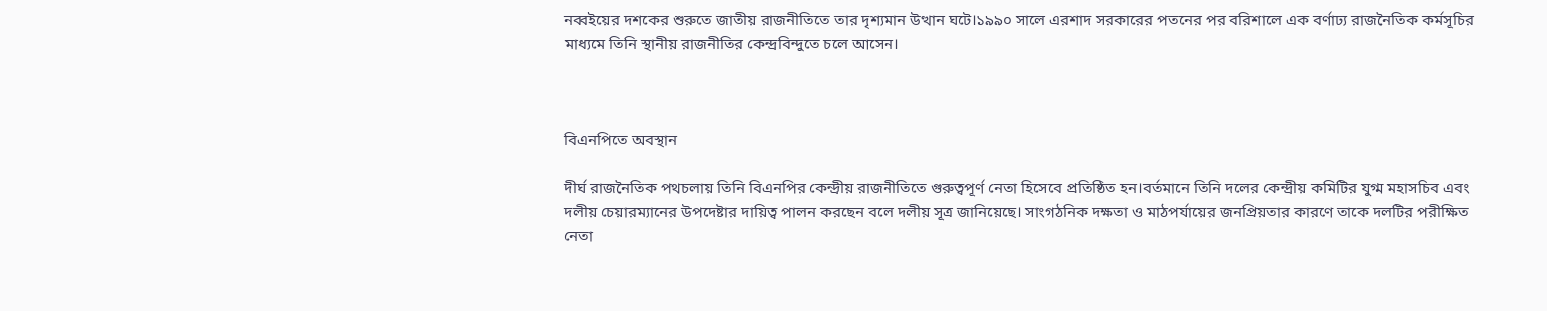নব্বইয়ের দশকের শুরুতে জাতীয় রাজনীতিতে তার দৃশ্যমান উত্থান ঘটে।১৯৯০ সালে এরশাদ সরকারের পতনের পর বরিশালে এক বর্ণাঢ্য রাজনৈতিক কর্মসূচির মাধ্যমে তিনি স্থানীয় রাজনীতির কেন্দ্রবিন্দুতে চলে আসেন।



বিএনপিতে অবস্থান

দীর্ঘ রাজনৈতিক পথচলায় তিনি বিএনপির কেন্দ্রীয় রাজনীতিতে গুরুত্বপূর্ণ নেতা হিসেবে প্রতিষ্ঠিত হন।বর্তমানে তিনি দলের কেন্দ্রীয় কমিটির যুগ্ম মহাসচিব এবং দলীয় চেয়ারম্যানের উপদেষ্টার দায়িত্ব পালন করছেন বলে দলীয় সূত্র জানিয়েছে। সাংগঠনিক দক্ষতা ও মাঠপর্যায়ের জনপ্রিয়তার কারণে তাকে দলটির পরীক্ষিত নেতা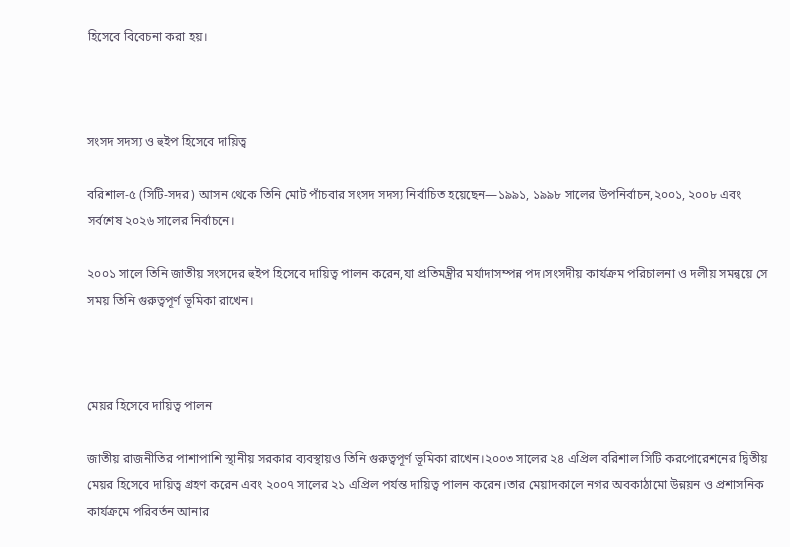হিসেবে বিবেচনা করা হয়।



সংসদ সদস্য ও হুইপ হিসেবে দায়িত্ব

বরিশাল-৫ (সিটি-সদর) আসন থেকে তিনি মোট পাঁচবার সংসদ সদস্য নির্বাচিত হয়েছেন—১৯৯১, ১৯৯৮ সালের উপনির্বাচন,২০০১, ২০০৮ এবং সর্বশেষ ২০২৬ সালের নির্বাচনে।

২০০১ সালে তিনি জাতীয় সংসদের হুইপ হিসেবে দায়িত্ব পালন করেন,যা প্রতিমন্ত্রীর মর্যাদাসম্পন্ন পদ।সংসদীয় কার্যক্রম পরিচালনা ও দলীয় সমন্বয়ে সে সময় তিনি গুরুত্বপূর্ণ ভূমিকা রাখেন।



মেয়র হিসেবে দায়িত্ব পালন

জাতীয় রাজনীতির পাশাপাশি স্থানীয় সরকার ব্যবস্থায়ও তিনি গুরুত্বপূর্ণ ভূমিকা রাখেন।২০০৩ সালের ২৪ এপ্রিল বরিশাল সিটি করপোরেশনের দ্বিতীয় মেয়র হিসেবে দায়িত্ব গ্রহণ করেন এবং ২০০৭ সালের ২১ এপ্রিল পর্যন্ত দায়িত্ব পালন করেন।তার মেয়াদকালে নগর অবকাঠামো উন্নয়ন ও প্রশাসনিক কার্যক্রমে পরিবর্তন আনার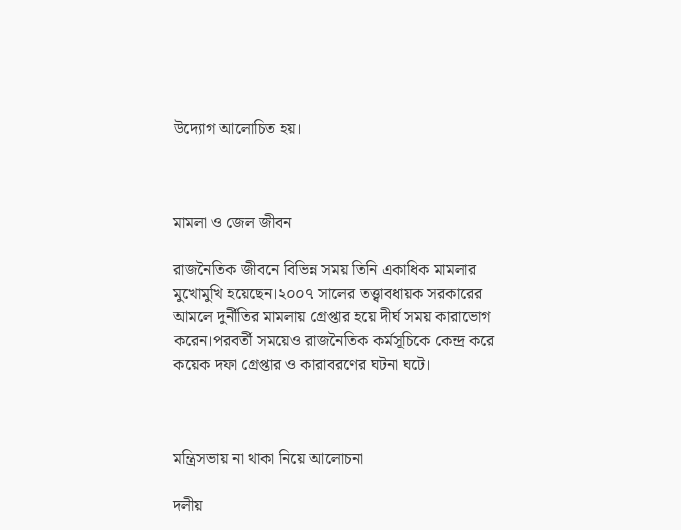উদ্যোগ আলোচিত হয়।



মামলা ও জেল জীবন

রাজনৈতিক জীবনে বিভিন্ন সময় তিনি একাধিক মামলার মুখোমুখি হয়েছেন।২০০৭ সালের তত্ত্বাবধায়ক সরকারের আমলে দুর্নীতির মামলায় গ্রেপ্তার হয়ে দীর্ঘ সময় কারাভোগ করেন।পরবর্তী সময়েও রাজনৈতিক কর্মসূচিকে কেন্দ্র করে কয়েক দফা গ্রেপ্তার ও কারাবরণের ঘটনা ঘটে।



মন্ত্রিসভায় না থাকা নিয়ে আলোচনা

দলীয়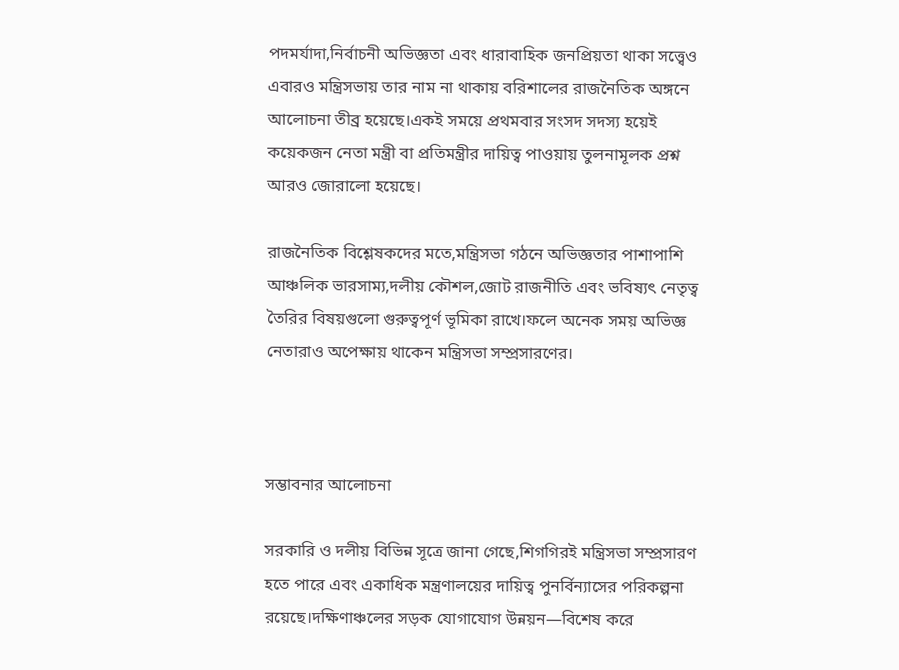পদমর্যাদা,নির্বাচনী অভিজ্ঞতা এবং ধারাবাহিক জনপ্রিয়তা থাকা সত্ত্বেও এবারও মন্ত্রিসভায় তার নাম না থাকায় বরিশালের রাজনৈতিক অঙ্গনে আলোচনা তীব্র হয়েছে।একই সময়ে প্রথমবার সংসদ সদস্য হয়েই কয়েকজন নেতা মন্ত্রী বা প্রতিমন্ত্রীর দায়িত্ব পাওয়ায় তুলনামূলক প্রশ্ন আরও জোরালো হয়েছে।

রাজনৈতিক বিশ্লেষকদের মতে,মন্ত্রিসভা গঠনে অভিজ্ঞতার পাশাপাশি আঞ্চলিক ভারসাম্য,দলীয় কৌশল,জোট রাজনীতি এবং ভবিষ্যৎ নেতৃত্ব তৈরির বিষয়গুলো গুরুত্বপূর্ণ ভূমিকা রাখে।ফলে অনেক সময় অভিজ্ঞ নেতারাও অপেক্ষায় থাকেন মন্ত্রিসভা সম্প্রসারণের।



সম্ভাবনার আলোচনা

সরকারি ও দলীয় বিভিন্ন সূত্রে জানা গেছে,শিগগিরই মন্ত্রিসভা সম্প্রসারণ হতে পারে এবং একাধিক মন্ত্রণালয়ের দায়িত্ব পুনর্বিন্যাসের পরিকল্পনা রয়েছে।দক্ষিণাঞ্চলের সড়ক যোগাযোগ উন্নয়ন—বিশেষ করে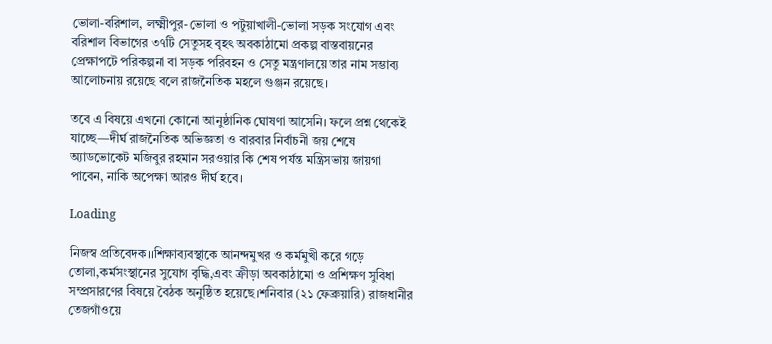ভোলা-বরিশাল, লক্ষ্মীপুর-ভোলা ও পটুয়াখালী-ভোলা সড়ক সংযোগ এবং বরিশাল বিভাগের ৩৭টি সেতুসহ বৃহৎ অবকাঠামো প্রকল্প বাস্তবায়নের প্রেক্ষাপটে পরিকল্পনা বা সড়ক পরিবহন ও সেতু মন্ত্রণালয়ে তার নাম সম্ভাব্য আলোচনায় রয়েছে বলে রাজনৈতিক মহলে গুঞ্জন রয়েছে।

তবে এ বিষয়ে এখনো কোনো আনুষ্ঠানিক ঘোষণা আসেনি। ফলে প্রশ্ন থেকেই যাচ্ছে—দীর্ঘ রাজনৈতিক অভিজ্ঞতা ও বারবার নির্বাচনী জয় শেষে অ্যাডভোকেট মজিবুর রহমান সরওয়ার কি শেষ পর্যন্ত মন্ত্রিসভায় জায়গা পাবেন, নাকি অপেক্ষা আরও দীর্ঘ হবে।

Loading

নিজস্ব প্রতিবেদক।।শিক্ষাব্যবস্থাকে আনন্দমুখর ও কর্মমুখী করে গড়ে তোলা,কর্মসংস্থানের সুযোগ বৃদ্ধি,এবং ক্রীড়া অবকাঠামো ও প্রশিক্ষণ সুবিধা সম্প্রসারণের বিষয়ে বৈঠক অনুষ্ঠিত হয়েছে।শনিবার (২১ ফেব্রুয়ারি) রাজধানীর তেজগাঁওয়ে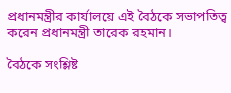প্রধানমন্ত্রীর কার্যালয়ে এই বৈঠকে সভাপতিত্ব করেন প্রধানমন্ত্রী তারেক রহমান।

বৈঠকে সংশ্লিষ্ট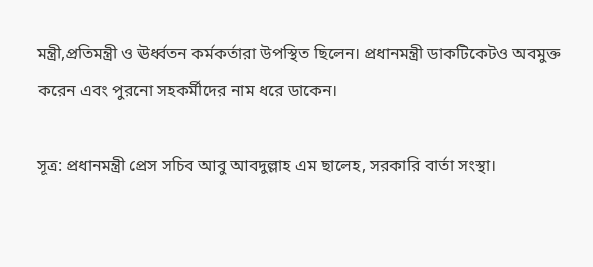মন্ত্রী,প্রতিমন্ত্রী ও ঊর্ধ্বতন কর্মকর্তারা উপস্থিত ছিলেন। প্রধানমন্ত্রী ডাকটিকেটও অবমুক্ত করেন এবং পুরনো সহকর্মীদের নাম ধরে ডাকেন।

সূত্র: প্রধানমন্ত্রী প্রেস সচিব আবু আবদুল্লাহ এম ছালেহ, সরকারি বার্তা সংস্থা।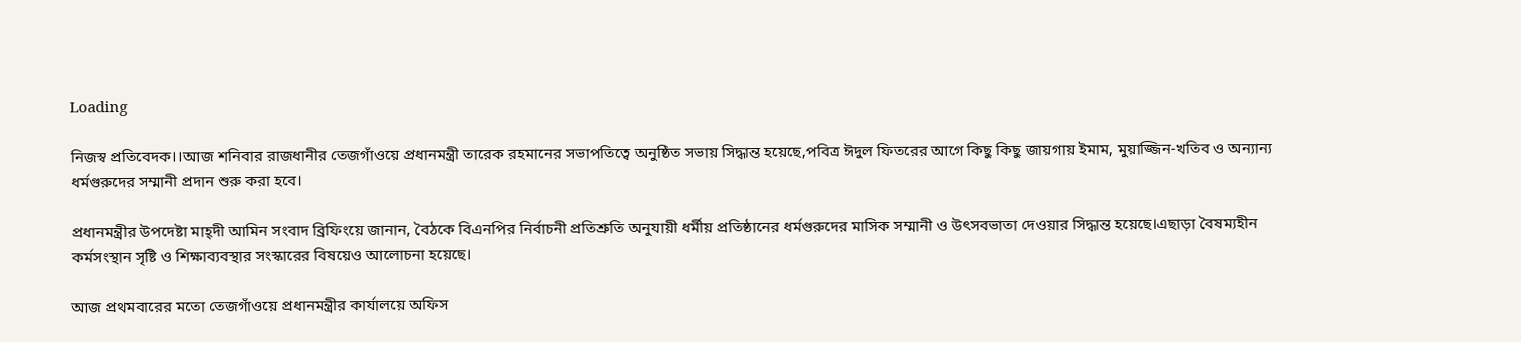Loading

নিজস্ব প্রতিবেদক।।আজ শনিবার রাজধানীর তেজগাঁওয়ে প্রধানমন্ত্রী তারেক রহমানের সভাপতিত্বে অনুষ্ঠিত সভায় সিদ্ধান্ত হয়েছে,পবিত্র ঈদুল ফিতরের আগে কিছু কিছু জায়গায় ইমাম, মুয়াজ্জিন-খতিব ও অন্যান্য ধর্মগুরুদের সম্মানী প্রদান শুরু করা হবে।

প্রধানমন্ত্রীর উপদেষ্টা মাহ্দী আমিন সংবাদ ব্রিফিংয়ে জানান, বৈঠকে বিএনপির নির্বাচনী প্রতিশ্রুতি অনুযায়ী ধর্মীয় প্রতিষ্ঠানের ধর্মগুরুদের মাসিক সম্মানী ও উৎসবভাতা দেওয়ার সিদ্ধান্ত হয়েছে।এছাড়া বৈষম্যহীন কর্মসংস্থান সৃষ্টি ও শিক্ষাব্যবস্থার সংস্কারের বিষয়েও আলোচনা হয়েছে।

আজ প্রথমবারের মতো তেজগাঁওয়ে প্রধানমন্ত্রীর কার্যালয়ে অফিস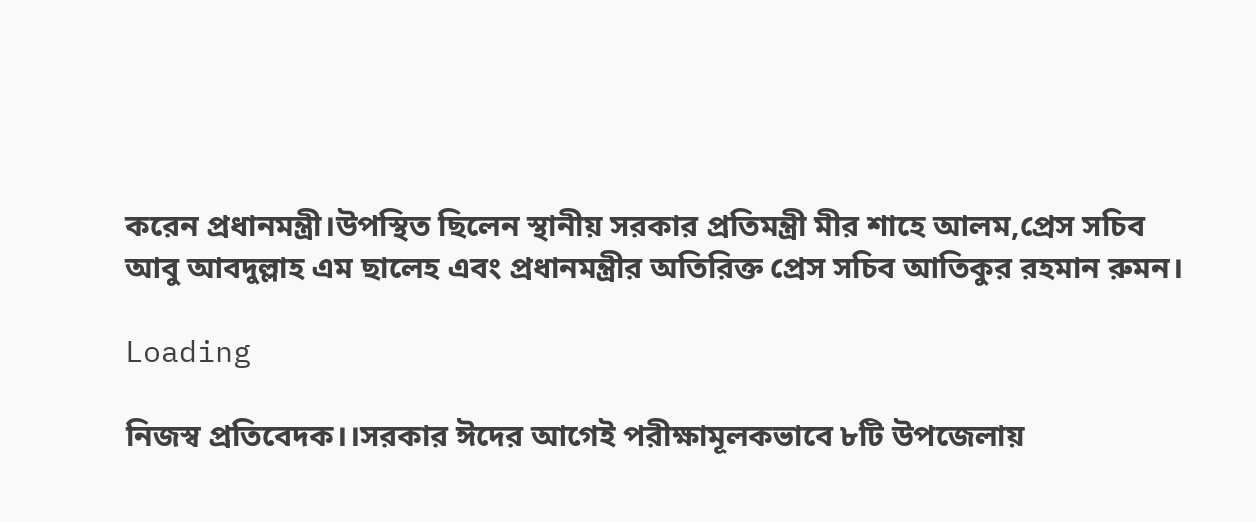করেন প্রধানমন্ত্রী।উপস্থিত ছিলেন স্থানীয় সরকার প্রতিমন্ত্রী মীর শাহে আলম,প্রেস সচিব আবু আবদুল্লাহ এম ছালেহ এবং প্রধানমন্ত্রীর অতিরিক্ত প্রেস সচিব আতিকুর রহমান রুমন।

Loading

নিজস্ব প্রতিবেদক।।সরকার ঈদের আগেই পরীক্ষামূলকভাবে ৮টি উপজেলায়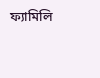ফ্যামিলি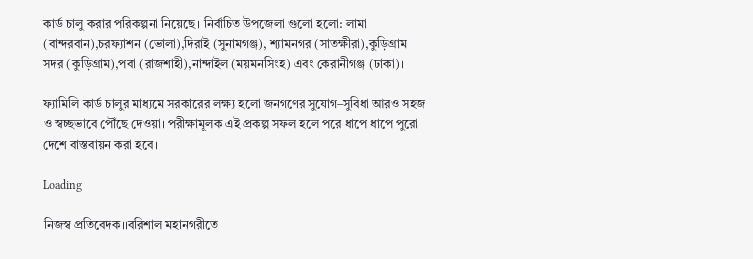কার্ড চালু করার পরিকল্পনা নিয়েছে। নির্বাচিত উপজেলা গুলো হলো: লামা (বান্দরবান),চরফ্যাশন (ভোলা),দিরাই (সুনামগঞ্জ), শ্যামনগর (সাতক্ষীরা),কুড়িগ্রাম সদর (কুড়িগ্রাম),পবা (রাজশাহী),নান্দাইল (ময়মনসিংহ) এবং কেরানীগঞ্জ (ঢাকা)।

ফ্যামিলি কার্ড চালুর মাধ্যমে সরকারের লক্ষ্য হলো জনগণের সুযোগ–সুবিধা আরও সহজ ও স্বচ্ছভাবে পৌঁছে দেওয়া। পরীক্ষামূলক এই প্রকল্প সফল হলে পরে ধাপে ধাপে পুরো দেশে বাস্তবায়ন করা হবে।

Loading

নিজস্ব প্রতিবেদক।।বরিশাল মহানগরীতে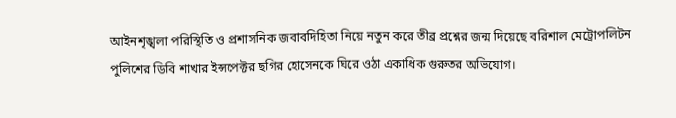আইনশৃঙ্খলা পরিস্থিতি ও প্রশাসনিক জবাবদিহিতা নিয়ে নতুন করে তীব্র প্রশ্নের জন্ম দিয়েছে বরিশাল মেট্রোপলিটন পুলিশের ডিবি শাখার ইন্সপেক্টর ছগির হোসেনকে ঘিরে ওঠা একাধিক গুরুতর অভিযোগ।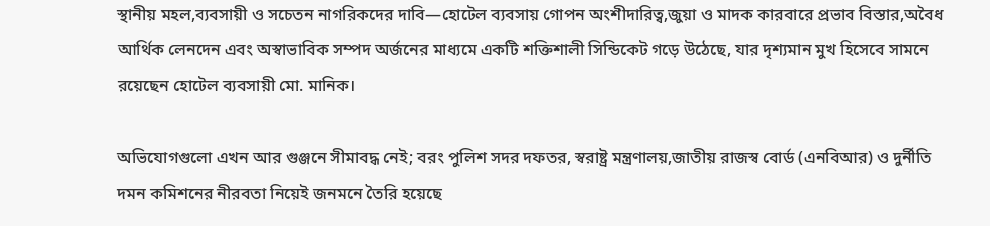স্থানীয় মহল,ব্যবসায়ী ও সচেতন নাগরিকদের দাবি—হোটেল ব্যবসায় গোপন অংশীদারিত্ব,জুয়া ও মাদক কারবারে প্রভাব বিস্তার,অবৈধ আর্থিক লেনদেন এবং অস্বাভাবিক সম্পদ অর্জনের মাধ্যমে একটি শক্তিশালী সিন্ডিকেট গড়ে উঠেছে, যার দৃশ্যমান মুখ হিসেবে সামনে রয়েছেন হোটেল ব্যবসায়ী মো. মানিক।

অভিযোগগুলো এখন আর গুঞ্জনে সীমাবদ্ধ নেই; বরং পুলিশ সদর দফতর, স্বরাষ্ট্র মন্ত্রণালয়,জাতীয় রাজস্ব বোর্ড (এনবিআর) ও দুর্নীতি দমন কমিশনের নীরবতা নিয়েই জনমনে তৈরি হয়েছে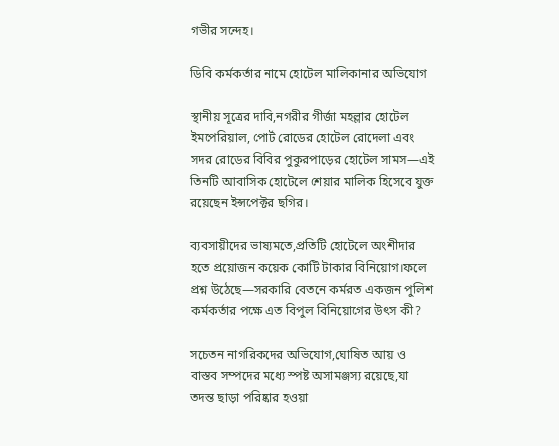গভীর সন্দেহ।

ডিবি কর্মকর্তার নামে হোটেল মালিকানার অভিযোগ

স্থানীয় সূত্রের দাবি,নগরীর গীর্জা মহল্লার হোটেল ইমপেরিয়াল, পোর্ট রোডের হোটেল রোদেলা এবং সদর রোডের বিবির পুকুরপাড়ের হোটেল সামস—এই তিনটি আবাসিক হোটেলে শেয়ার মালিক হিসেবে যুক্ত রয়েছেন ইন্সপেক্টর ছগির।

ব্যবসায়ীদের ভাষ্যমতে,প্রতিটি হোটেলে অংশীদার হতে প্রয়োজন কয়েক কোটি টাকার বিনিয়োগ।ফলে প্রশ্ন উঠেছে—সরকারি বেতনে কর্মরত একজন পুলিশ কর্মকর্তার পক্ষে এত বিপুল বিনিয়োগের উৎস কী?

সচেতন নাগরিকদের অভিযোগ,ঘোষিত আয় ও বাস্তব সম্পদের মধ্যে স্পষ্ট অসামঞ্জস্য রয়েছে,যা তদন্ত ছাড়া পরিষ্কার হওয়া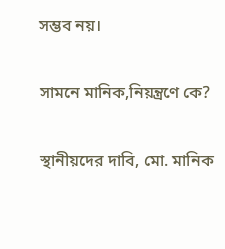সম্ভব নয়।

সামনে মানিক,নিয়ন্ত্রণে কে?

স্থানীয়দের দাবি, মো. মানিক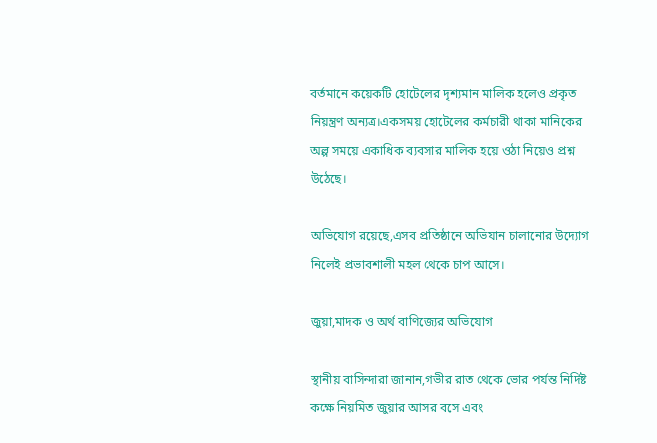বর্তমানে কয়েকটি হোটেলের দৃশ্যমান মালিক হলেও প্রকৃত নিয়ন্ত্রণ অন্যত্র।একসময় হোটেলের কর্মচারী থাকা মানিকের অল্প সময়ে একাধিক ব্যবসার মালিক হয়ে ওঠা নিয়েও প্রশ্ন উঠেছে।

অভিযোগ রয়েছে,এসব প্রতিষ্ঠানে অভিযান চালানোর উদ্যোগ নিলেই প্রভাবশালী মহল থেকে চাপ আসে।

জুয়া,মাদক ও অর্থ বাণিজ্যের অভিযোগ

স্থানীয় বাসিন্দারা জানান,গভীর রাত থেকে ভোর পর্যন্ত নির্দিষ্ট কক্ষে নিয়মিত জুয়ার আসর বসে এবং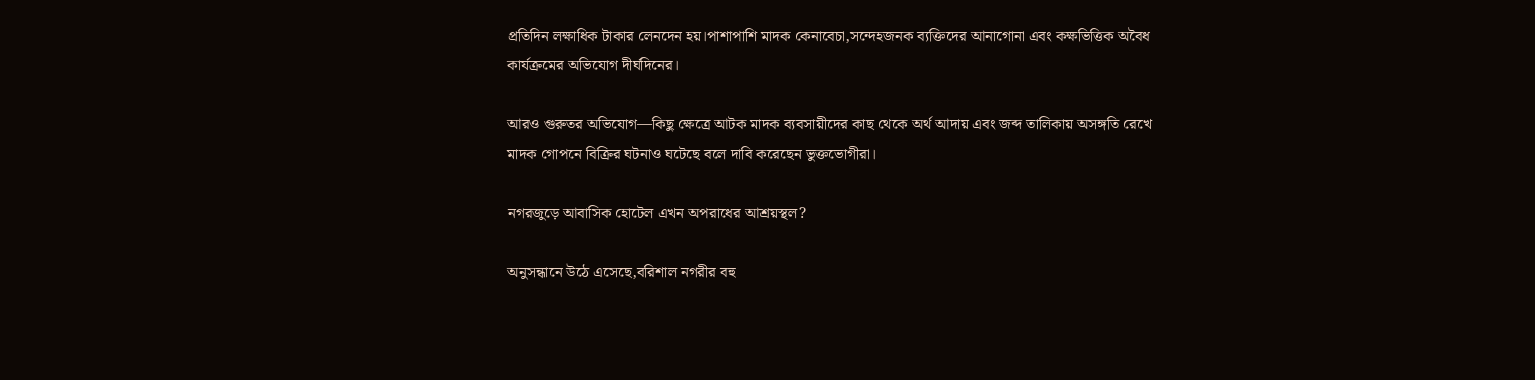প্রতিদিন লক্ষাধিক টাকার লেনদেন হয়।পাশাপাশি মাদক কেনাবেচা,সন্দেহজনক ব্যক্তিদের আনাগোনা এবং কক্ষভিত্তিক অবৈধ কার্যক্রমের অভিযোগ দীর্ঘদিনের।

আরও গুরুতর অভিযোগ—কিছু ক্ষেত্রে আটক মাদক ব্যবসায়ীদের কাছ থেকে অর্থ আদায় এবং জব্দ তালিকায় অসঙ্গতি রেখে মাদক গোপনে বিক্রির ঘটনাও ঘটেছে বলে দাবি করেছেন ভুক্তভোগীরা।

নগরজুড়ে আবাসিক হোটেল এখন অপরাধের আশ্রয়স্থল?

অনুসন্ধানে উঠে এসেছে,বরিশাল নগরীর বহু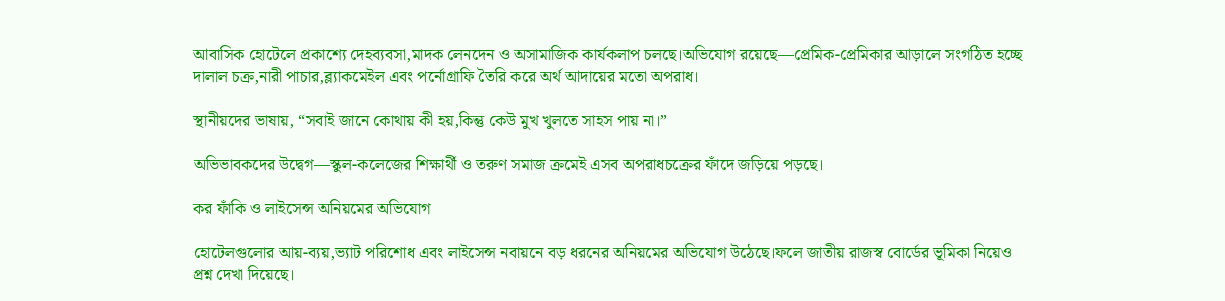আবাসিক হোটেলে প্রকাশ্যে দেহব্যবসা,মাদক লেনদেন ও অসামাজিক কার্যকলাপ চলছে।অভিযোগ রয়েছে—প্রেমিক-প্রেমিকার আড়ালে সংগঠিত হচ্ছে দালাল চক্র,নারী পাচার,ব্ল্যাকমেইল এবং পর্নোগ্রাফি তৈরি করে অর্থ আদায়ের মতো অপরাধ।

স্থানীয়দের ভাষায়, “সবাই জানে কোথায় কী হয়,কিন্তু কেউ মুখ খুলতে সাহস পায় না।”

অভিভাবকদের উদ্বেগ—স্কুল-কলেজের শিক্ষার্থী ও তরুণ সমাজ ক্রমেই এসব অপরাধচক্রের ফাঁদে জড়িয়ে পড়ছে।

কর ফাঁকি ও লাইসেন্স অনিয়মের অভিযোগ

হোটেলগুলোর আয়-ব্যয়,ভ্যাট পরিশোধ এবং লাইসেন্স নবায়নে বড় ধরনের অনিয়মের অভিযোগ উঠেছে।ফলে জাতীয় রাজস্ব বোর্ডের ভূমিকা নিয়েও প্রশ্ন দেখা দিয়েছে।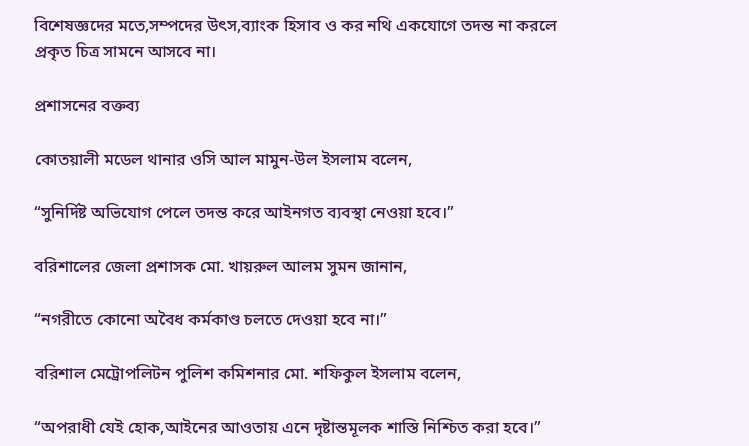বিশেষজ্ঞদের মতে,সম্পদের উৎস,ব্যাংক হিসাব ও কর নথি একযোগে তদন্ত না করলে প্রকৃত চিত্র সামনে আসবে না।

প্রশাসনের বক্তব্য

কোতয়ালী মডেল থানার ওসি আল মামুন-উল ইসলাম বলেন,

“সুনির্দিষ্ট অভিযোগ পেলে তদন্ত করে আইনগত ব্যবস্থা নেওয়া হবে।”

বরিশালের জেলা প্রশাসক মো. খায়রুল আলম সুমন জানান,

“নগরীতে কোনো অবৈধ কর্মকাণ্ড চলতে দেওয়া হবে না।”

বরিশাল মেট্রোপলিটন পুলিশ কমিশনার মো. শফিকুল ইসলাম বলেন,

“অপরাধী যেই হোক,আইনের আওতায় এনে দৃষ্টান্তমূলক শাস্তি নিশ্চিত করা হবে।”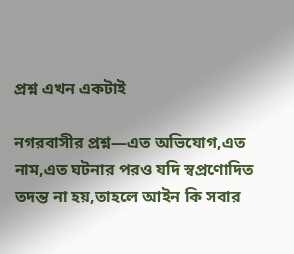প্রশ্ন এখন একটাই

নগরবাসীর প্রশ্ন—এত অভিযোগ,এত নাম,এত ঘটনার পরও যদি স্বপ্রণোদিত তদন্ত না হয়,তাহলে আইন কি সবার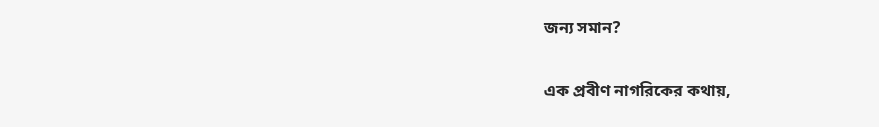জন্য সমান?

এক প্রবীণ নাগরিকের কথায়,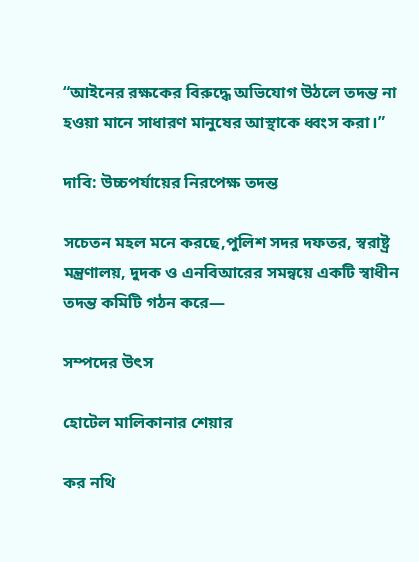“আইনের রক্ষকের বিরুদ্ধে অভিযোগ উঠলে তদন্ত না হওয়া মানে সাধারণ মানুষের আস্থাকে ধ্বংস করা।”

দাবি: উচ্চপর্যায়ের নিরপেক্ষ তদন্ত

সচেতন মহল মনে করছে,পুলিশ সদর দফতর, স্বরাষ্ট্র মন্ত্রণালয়, দুদক ও এনবিআরের সমন্বয়ে একটি স্বাধীন তদন্ত কমিটি গঠন করে—

সম্পদের উৎস

হোটেল মালিকানার শেয়ার

কর নথি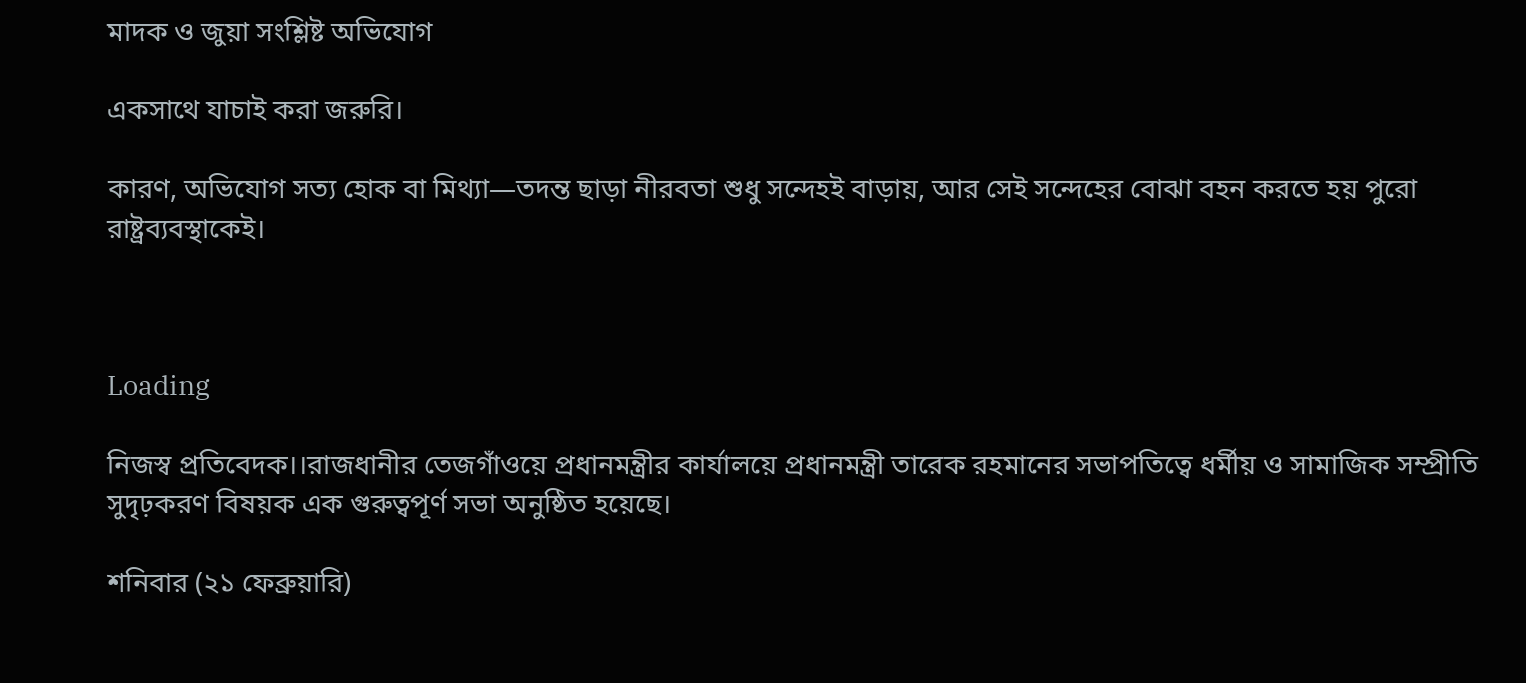মাদক ও জুয়া সংশ্লিষ্ট অভিযোগ

একসাথে যাচাই করা জরুরি।

কারণ, অভিযোগ সত্য হোক বা মিথ্যা—তদন্ত ছাড়া নীরবতা শুধু সন্দেহই বাড়ায়, আর সেই সন্দেহের বোঝা বহন করতে হয় পুরো রাষ্ট্রব্যবস্থাকেই।



Loading

নিজস্ব প্রতিবেদক।।রাজধানীর তেজগাঁওয়ে প্রধানমন্ত্রীর কার্যালয়ে প্রধানমন্ত্রী তারেক রহমানের সভাপতিত্বে ধর্মীয় ও সামাজিক সম্প্রীতি সুদৃঢ়করণ বিষয়ক এক গুরুত্বপূর্ণ সভা অনুষ্ঠিত হয়েছে।

শনিবার (২১ ফেব্রুয়ারি)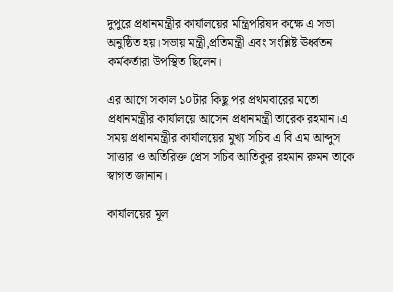দুপুরে প্রধানমন্ত্রীর কার্যালয়ের মন্ত্রিপরিষদ কক্ষে এ সভা অনুষ্ঠিত হয়।সভায় মন্ত্রী,প্রতিমন্ত্রী এবং সংশ্লিষ্ট ঊর্ধ্বতন কর্মকর্তারা উপস্থিত ছিলেন।

এর আগে সকাল ১০টার কিছু পর প্রথমবারের মতো প্রধানমন্ত্রীর কার্যালয়ে আসেন প্রধানমন্ত্রী তারেক রহমান।এ সময় প্রধানমন্ত্রীর কার্যালয়ের মুখ্য সচিব এ বি এম আব্দুস সাত্তার ও অতিরিক্ত প্রেস সচিব আতিকুর রহমান রুমন তাকে স্বাগত জানান।

কার্যালয়ের মূল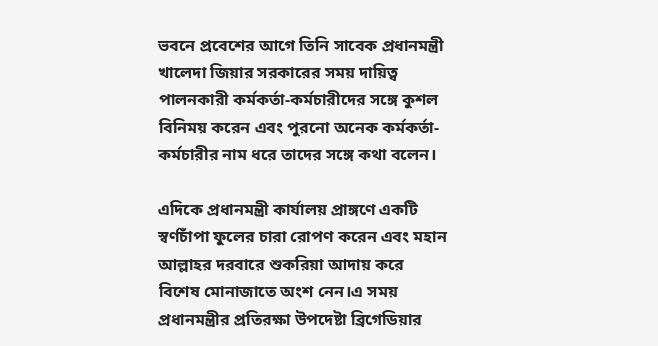ভবনে প্রবেশের আগে তিনি সাবেক প্রধানমন্ত্রী খালেদা জিয়ার সরকারের সময় দায়িত্ব পালনকারী কর্মকর্তা-কর্মচারীদের সঙ্গে কুশল বিনিময় করেন এবং পুরনো অনেক কর্মকর্তা-কর্মচারীর নাম ধরে তাদের সঙ্গে কথা বলেন।

এদিকে প্রধানমন্ত্রী কার্যালয় প্রাঙ্গণে একটি স্বর্ণচাঁপা ফুলের চারা রোপণ করেন এবং মহান আল্লাহর দরবারে শুকরিয়া আদায় করে বিশেষ মোনাজাতে অংশ নেন।এ সময় প্রধানমন্ত্রীর প্রতিরক্ষা উপদেষ্টা ব্রিগেডিয়ার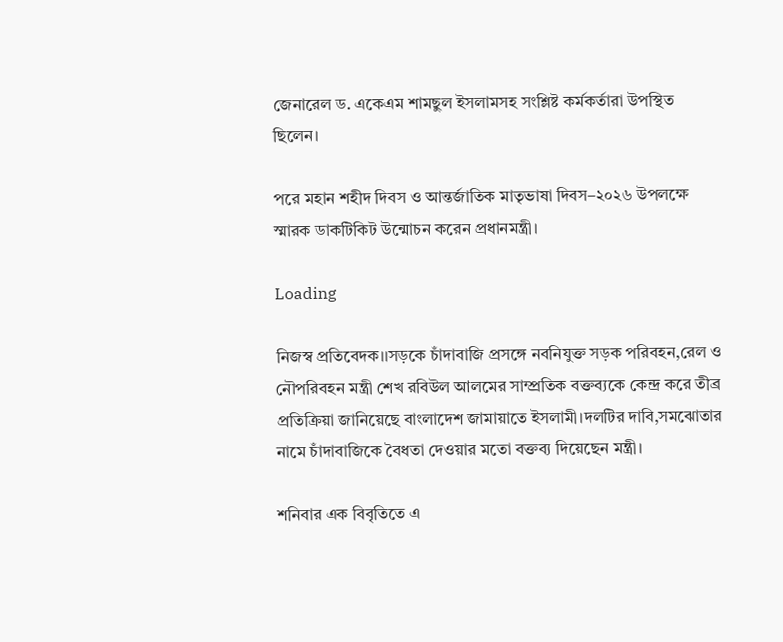জেনারেল ড. একেএম শামছুল ইসলামসহ সংশ্লিষ্ট কর্মকর্তারা উপস্থিত ছিলেন।

পরে মহান শহীদ দিবস ও আন্তর্জাতিক মাতৃভাষা দিবস–২০২৬ উপলক্ষে স্মারক ডাকটিকিট উন্মোচন করেন প্রধানমন্ত্রী।

Loading

নিজস্ব প্রতিবেদক।।সড়কে চাঁদাবাজি প্রসঙ্গে নবনিযুক্ত সড়ক পরিবহন,রেল ও নৌপরিবহন মন্ত্রী শেখ রবিউল আলমের সাম্প্রতিক বক্তব্যকে কেন্দ্র করে তীব্র প্রতিক্রিয়া জানিয়েছে বাংলাদেশ জামায়াতে ইসলামী।দলটির দাবি,সমঝোতার নামে চাঁদাবাজিকে বৈধতা দেওয়ার মতো বক্তব্য দিয়েছেন মন্ত্রী।

শনিবার এক বিবৃতিতে এ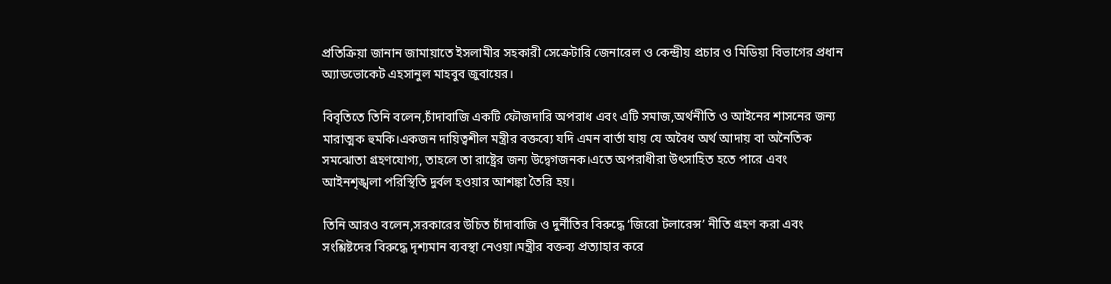প্রতিক্রিয়া জানান জামায়াতে ইসলামীর সহকারী সেক্রেটারি জেনারেল ও কেন্দ্রীয় প্রচার ও মিডিয়া বিভাগের প্রধান অ্যাডভোকেট এহসানুল মাহবুব জুবায়ের।

বিবৃতিতে তিনি বলেন,চাঁদাবাজি একটি ফৌজদারি অপরাধ এবং এটি সমাজ,অর্থনীতি ও আইনের শাসনের জন্য মারাত্মক হুমকি।একজন দায়িত্বশীল মন্ত্রীর বক্তব্যে যদি এমন বার্তা যায় যে অবৈধ অর্থ আদায় বা অনৈতিক সমঝোতা গ্রহণযোগ্য, তাহলে তা রাষ্ট্রের জন্য উদ্বেগজনক।এতে অপরাধীরা উৎসাহিত হতে পারে এবং আইনশৃঙ্খলা পরিস্থিতি দুর্বল হওয়ার আশঙ্কা তৈরি হয়।

তিনি আরও বলেন,সরকারের উচিত চাঁদাবাজি ও দুর্নীতির বিরুদ্ধে ‘জিরো টলারেন্স’ নীতি গ্রহণ করা এবং সংশ্লিষ্টদের বিরুদ্ধে দৃশ্যমান ব্যবস্থা নেওয়া।মন্ত্রীর বক্তব্য প্রত্যাহার করে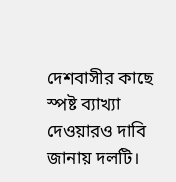দেশবাসীর কাছে স্পষ্ট ব্যাখ্যা দেওয়ারও দাবি জানায় দলটি।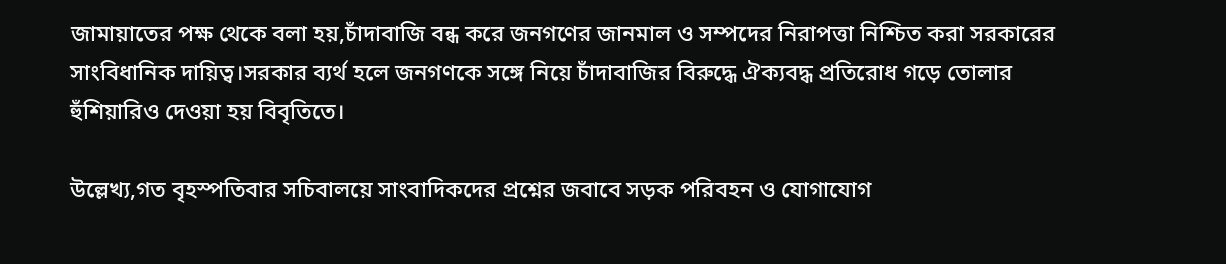জামায়াতের পক্ষ থেকে বলা হয়,চাঁদাবাজি বন্ধ করে জনগণের জানমাল ও সম্পদের নিরাপত্তা নিশ্চিত করা সরকারের সাংবিধানিক দায়িত্ব।সরকার ব্যর্থ হলে জনগণকে সঙ্গে নিয়ে চাঁদাবাজির বিরুদ্ধে ঐক্যবদ্ধ প্রতিরোধ গড়ে তোলার হুঁশিয়ারিও দেওয়া হয় বিবৃতিতে।

উল্লেখ্য,গত বৃহস্পতিবার সচিবালয়ে সাংবাদিকদের প্রশ্নের জবাবে সড়ক পরিবহন ও যোগাযোগ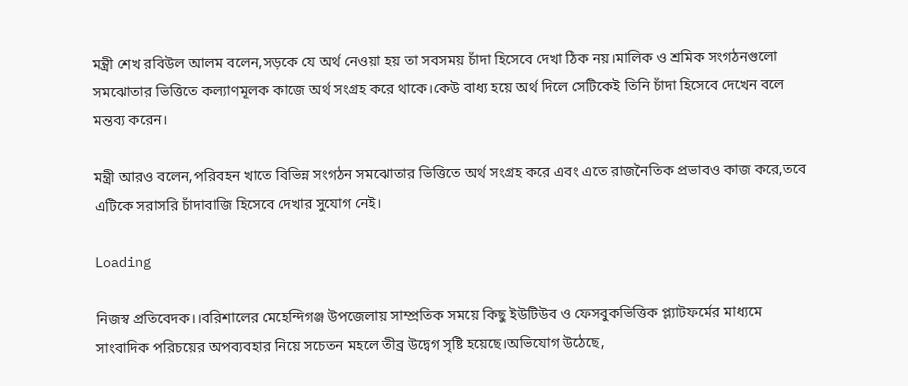মন্ত্রী শেখ রবিউল আলম বলেন,সড়কে যে অর্থ নেওয়া হয় তা সবসময় চাঁদা হিসেবে দেখা ঠিক নয়।মালিক ও শ্রমিক সংগঠনগুলো সমঝোতার ভিত্তিতে কল্যাণমূলক কাজে অর্থ সংগ্রহ করে থাকে।কেউ বাধ্য হয়ে অর্থ দিলে সেটিকেই তিনি চাঁদা হিসেবে দেখেন বলে মন্তব্য করেন।

মন্ত্রী আরও বলেন,পরিবহন খাতে বিভিন্ন সংগঠন সমঝোতার ভিত্তিতে অর্থ সংগ্রহ করে এবং এতে রাজনৈতিক প্রভাবও কাজ করে,তবে এটিকে সরাসরি চাঁদাবাজি হিসেবে দেখার সুযোগ নেই।

Loading

নিজস্ব প্রতিবেদক।।বরিশালের মেহেন্দিগঞ্জ উপজেলায় সাম্প্রতিক সময়ে কিছু ইউটিউব ও ফেসবুকভিত্তিক প্ল্যাটফর্মের মাধ্যমে সাংবাদিক পরিচয়ের অপব্যবহার নিয়ে সচেতন মহলে তীব্র উদ্বেগ সৃষ্টি হয়েছে।অভিযোগ উঠেছে,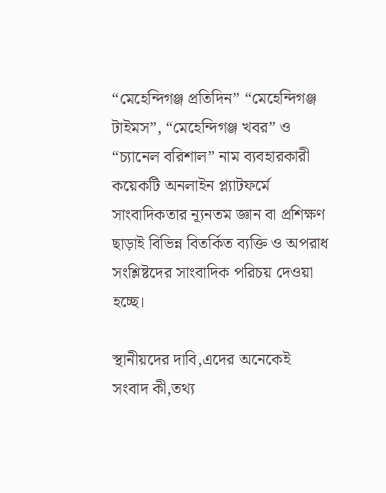“মেহেন্দিগঞ্জ প্রতিদিন” “মেহেন্দিগঞ্জ টাইমস”, “মেহেন্দিগঞ্জ খবর” ও “চ্যানেল বরিশাল” নাম ব্যবহারকারী কয়েকটি অনলাইন প্ল্যাটফর্মে সাংবাদিকতার ন্যূনতম জ্ঞান বা প্রশিক্ষণ ছাড়াই বিভিন্ন বিতর্কিত ব্যক্তি ও অপরাধ সংশ্লিষ্টদের সাংবাদিক পরিচয় দেওয়া হচ্ছে।

স্থানীয়দের দাবি,এদের অনেকেই সংবাদ কী,তথ্য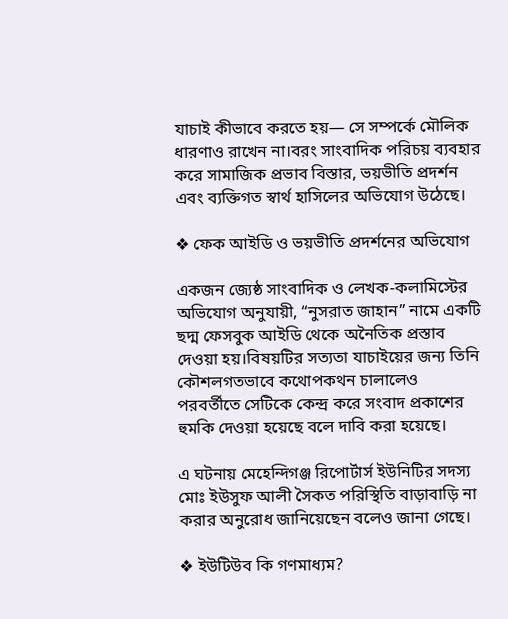যাচাই কীভাবে করতে হয়— সে সম্পর্কে মৌলিক ধারণাও রাখেন না।বরং সাংবাদিক পরিচয় ব্যবহার করে সামাজিক প্রভাব বিস্তার, ভয়ভীতি প্রদর্শন এবং ব্যক্তিগত স্বার্থ হাসিলের অভিযোগ উঠেছে।

❖ ফেক আইডি ও ভয়ভীতি প্রদর্শনের অভিযোগ

একজন জ্যেষ্ঠ সাংবাদিক ও লেখক-কলামিস্টের অভিযোগ অনুযায়ী, “নুসরাত জাহান” নামে একটি ছদ্ম ফেসবুক আইডি থেকে অনৈতিক প্রস্তাব দেওয়া হয়।বিষয়টির সত্যতা যাচাইয়ের জন্য তিনি কৌশলগতভাবে কথোপকথন চালালেও পরবর্তীতে সেটিকে কেন্দ্র করে সংবাদ প্রকাশের হুমকি দেওয়া হয়েছে বলে দাবি করা হয়েছে।

এ ঘটনায় মেহেন্দিগঞ্জ রিপোর্টার্স ইউনিটির সদস্য মোঃ ইউসুফ আলী সৈকত পরিস্থিতি বাড়াবাড়ি না করার অনুরোধ জানিয়েছেন বলেও জানা গেছে।

❖ ইউটিউব কি গণমাধ্যম?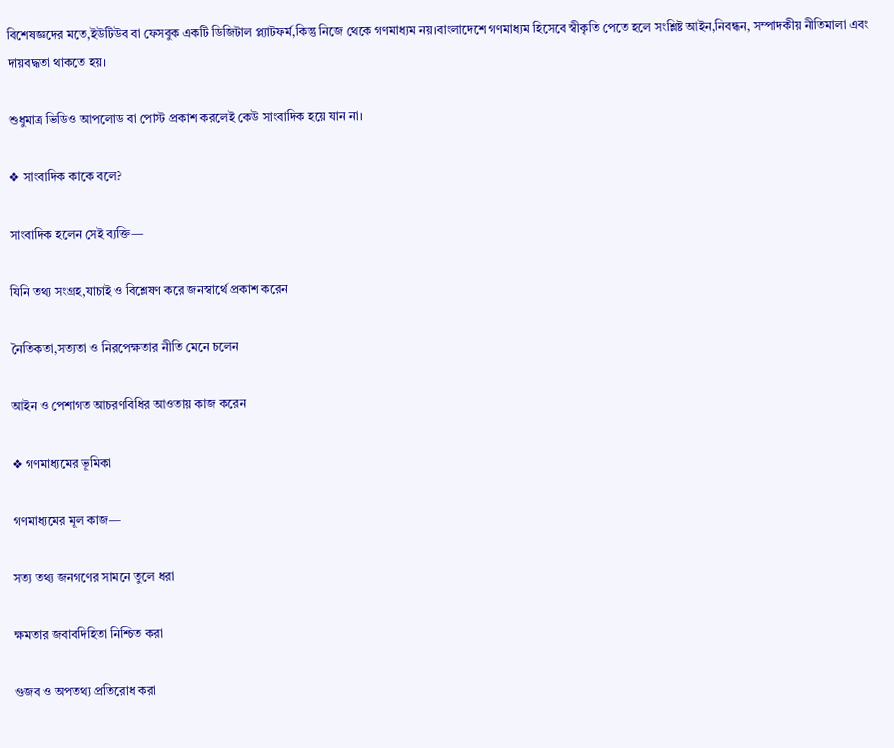বিশেষজ্ঞদের মতে,ইউটিউব বা ফেসবুক একটি ডিজিটাল প্ল্যাটফর্ম,কিন্তু নিজে থেকে গণমাধ্যম নয়।বাংলাদেশে গণমাধ্যম হিসেবে স্বীকৃতি পেতে হলে সংশ্লিষ্ট আইন,নিবন্ধন, সম্পাদকীয় নীতিমালা এবং দায়বদ্ধতা থাকতে হয়।

শুধুমাত্র ভিডিও আপলোড বা পোস্ট প্রকাশ করলেই কেউ সাংবাদিক হয়ে যান না।

❖ সাংবাদিক কাকে বলে?

সাংবাদিক হলেন সেই ব্যক্তি—

যিনি তথ্য সংগ্রহ,যাচাই ও বিশ্লেষণ করে জনস্বার্থে প্রকাশ করেন

নৈতিকতা,সত্যতা ও নিরপেক্ষতার নীতি মেনে চলেন

আইন ও পেশাগত আচরণবিধির আওতায় কাজ করেন

❖ গণমাধ্যমের ভূমিকা

গণমাধ্যমের মূল কাজ—

সত্য তথ্য জনগণের সামনে তুলে ধরা

ক্ষমতার জবাবদিহিতা নিশ্চিত করা

গুজব ও অপতথ্য প্রতিরোধ করা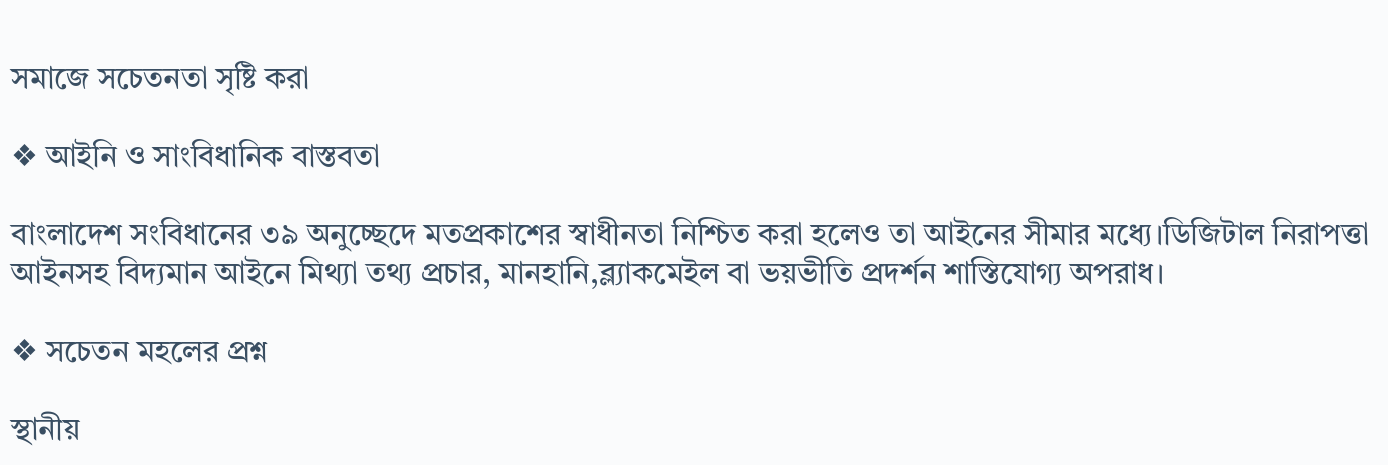সমাজে সচেতনতা সৃষ্টি করা

❖ আইনি ও সাংবিধানিক বাস্তবতা

বাংলাদেশ সংবিধানের ৩৯ অনুচ্ছেদে মতপ্রকাশের স্বাধীনতা নিশ্চিত করা হলেও তা আইনের সীমার মধ্যে।ডিজিটাল নিরাপত্তা আইনসহ বিদ্যমান আইনে মিথ্যা তথ্য প্রচার, মানহানি,ব্ল্যাকমেইল বা ভয়ভীতি প্রদর্শন শাস্তিযোগ্য অপরাধ।

❖ সচেতন মহলের প্রশ্ন

স্থানীয়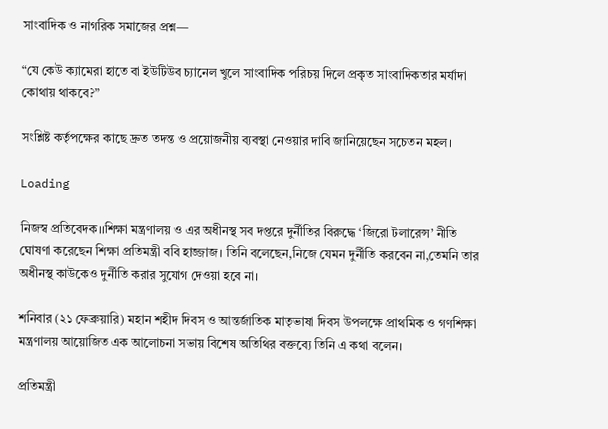সাংবাদিক ও নাগরিক সমাজের প্রশ্ন—

“যে কেউ ক্যামেরা হাতে বা ইউটিউব চ্যানেল খুলে সাংবাদিক পরিচয় দিলে প্রকৃত সাংবাদিকতার মর্যাদা কোথায় থাকবে?”

সংশ্লিষ্ট কর্তৃপক্ষের কাছে দ্রুত তদন্ত ও প্রয়োজনীয় ব্যবস্থা নেওয়ার দাবি জানিয়েছেন সচেতন মহল।

Loading

নিজস্ব প্রতিবেদক।।শিক্ষা মন্ত্রণালয় ও এর অধীনস্থ সব দপ্তরে দুর্নীতির বিরুদ্ধে ‘জিরো টলারেন্স’ নীতি ঘোষণা করেছেন শিক্ষা প্রতিমন্ত্রী ববি হাজ্জাজ। তিনি বলেছেন,নিজে যেমন দুর্নীতি করবেন না,তেমনি তার অধীনস্থ কাউকেও দুর্নীতি করার সুযোগ দেওয়া হবে না।

শনিবার (২১ ফেব্রুয়ারি) মহান শহীদ দিবস ও আন্তর্জাতিক মাতৃভাষা দিবস উপলক্ষে প্রাথমিক ও গণশিক্ষা মন্ত্রণালয় আয়োজিত এক আলোচনা সভায় বিশেষ অতিথির বক্তব্যে তিনি এ কথা বলেন।

প্রতিমন্ত্রী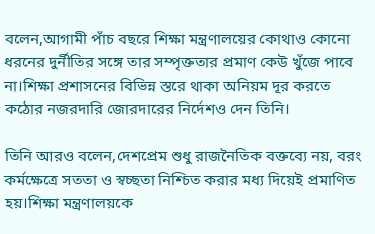বলেন,আগামী পাঁচ বছরে শিক্ষা মন্ত্রণালয়ের কোথাও কোনো ধরনের দুর্নীতির সঙ্গে তার সম্পৃক্ততার প্রমাণ কেউ খুঁজে পাবে না।শিক্ষা প্রশাসনের বিভিন্ন স্তরে থাকা অনিয়ম দূর করতে কঠোর নজরদারি জোরদারের নির্দেশও দেন তিনি।

তিনি আরও বলেন,দেশপ্রেম শুধু রাজনৈতিক বক্তব্যে নয়, বরং কর্মক্ষেত্রে সততা ও স্বচ্ছতা নিশ্চিত করার মধ্য দিয়েই প্রমাণিত হয়।শিক্ষা মন্ত্রণালয়কে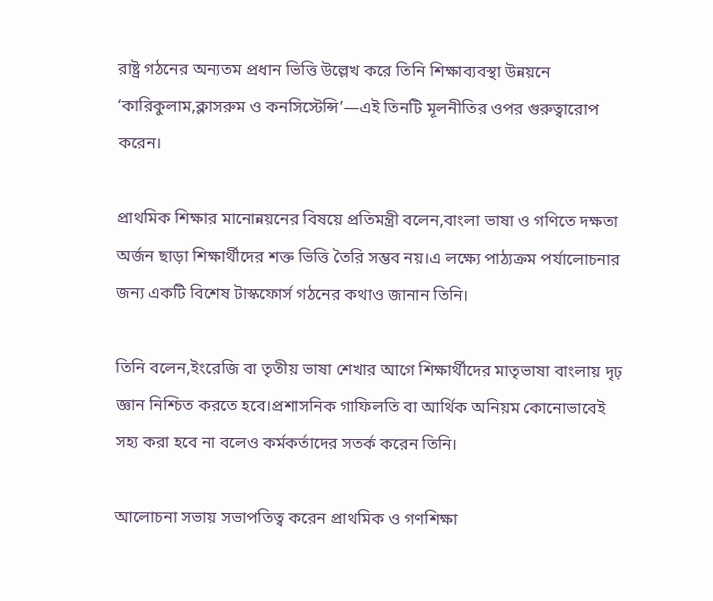রাষ্ট্র গঠনের অন্যতম প্রধান ভিত্তি উল্লেখ করে তিনি শিক্ষাব্যবস্থা উন্নয়নে ‘কারিকুলাম,ক্লাসরুম ও কনসিস্টেন্সি’—এই তিনটি মূলনীতির ওপর গুরুত্বারোপ করেন।

প্রাথমিক শিক্ষার মানোন্নয়নের বিষয়ে প্রতিমন্ত্রী বলেন,বাংলা ভাষা ও গণিতে দক্ষতা অর্জন ছাড়া শিক্ষার্থীদের শক্ত ভিত্তি তৈরি সম্ভব নয়।এ লক্ষ্যে পাঠ্যক্রম পর্যালোচনার জন্য একটি বিশেষ টাস্কফোর্স গঠনের কথাও জানান তিনি।

তিনি বলেন,ইংরেজি বা তৃতীয় ভাষা শেখার আগে শিক্ষার্থীদের মাতৃভাষা বাংলায় দৃঢ় জ্ঞান নিশ্চিত করতে হবে।প্রশাসনিক গাফিলতি বা আর্থিক অনিয়ম কোনোভাবেই সহ্য করা হবে না বলেও কর্মকর্তাদের সতর্ক করেন তিনি।

আলোচনা সভায় সভাপতিত্ব করেন প্রাথমিক ও গণশিক্ষা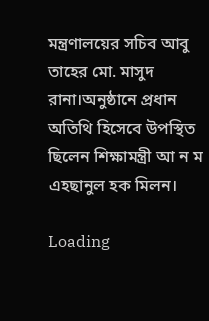মন্ত্রণালয়ের সচিব আবু তাহের মো. মাসুদ রানা।অনুষ্ঠানে প্রধান অতিথি হিসেবে উপস্থিত ছিলেন শিক্ষামন্ত্রী আ ন ম এহছানুল হক মিলন।

Loading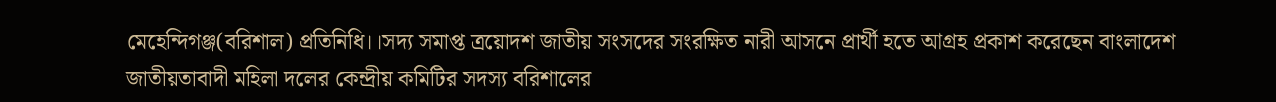মেহেন্দিগঞ্জ(বরিশাল) প্রতিনিধি।।সদ্য সমাপ্ত ত্রয়োদশ জাতীয় সংসদের সংরক্ষিত নারী আসনে প্রার্থী হতে আগ্রহ প্রকাশ করেছেন বাংলাদেশ জাতীয়তাবাদী মহিলা দলের কেন্দ্রীয় কমিটির সদস্য বরিশালের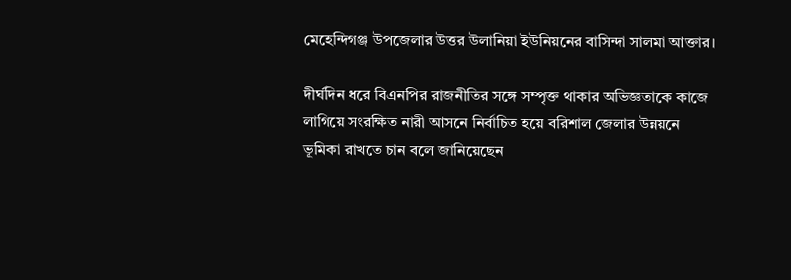মেহেন্দিগঞ্জ উপজেলার উত্তর উলানিয়া ইউনিয়নের বাসিন্দা সালমা আক্তার।

দীর্ঘদিন ধরে বিএনপির রাজনীতির সঙ্গে সম্পৃক্ত থাকার অভিজ্ঞতাকে কাজে লাগিয়ে সংরক্ষিত নারী আসনে নির্বাচিত হয়ে বরিশাল জেলার উন্নয়নে ভূমিকা রাখতে চান বলে জানিয়েছেন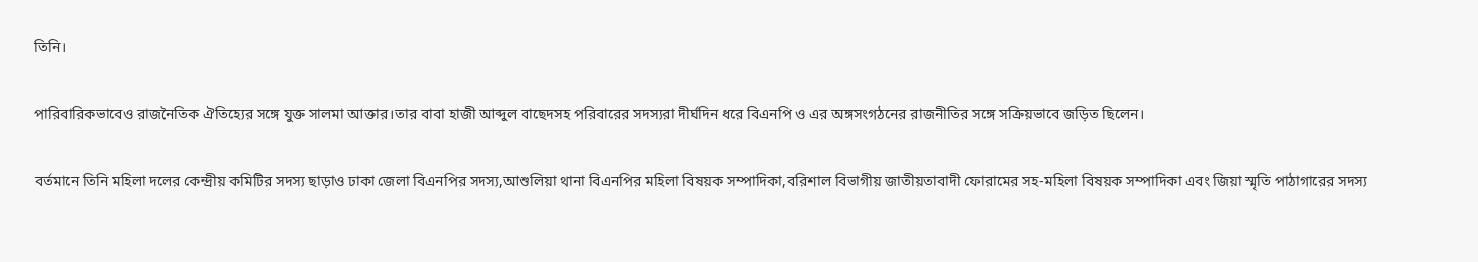তিনি।

পারিবারিকভাবেও রাজনৈতিক ঐতিহ্যের সঙ্গে যুক্ত সালমা আক্তার।তার বাবা হাজী আব্দুল বাছেদসহ পরিবারের সদস্যরা দীর্ঘদিন ধরে বিএনপি ও এর অঙ্গসংগঠনের রাজনীতির সঙ্গে সক্রিয়ভাবে জড়িত ছিলেন।

বর্তমানে তিনি মহিলা দলের কেন্দ্রীয় কমিটির সদস্য ছাড়াও ঢাকা জেলা বিএনপির সদস্য,আশুলিয়া থানা বিএনপির মহিলা বিষয়ক সম্পাদিকা,বরিশাল বিভাগীয় জাতীয়তাবাদী ফোরামের সহ-মহিলা বিষয়ক সম্পাদিকা এবং জিয়া স্মৃতি পাঠাগারের সদস্য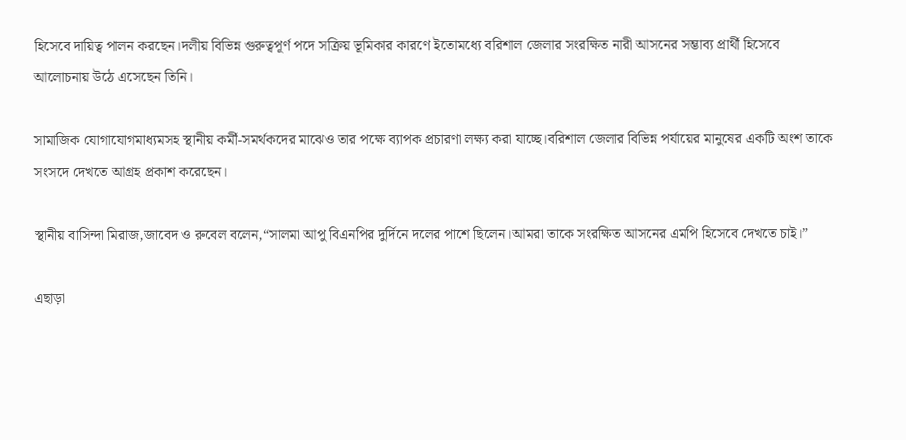হিসেবে দায়িত্ব পালন করছেন।দলীয় বিভিন্ন গুরুত্বপূর্ণ পদে সক্রিয় ভূমিকার কারণে ইতোমধ্যে বরিশাল জেলার সংরক্ষিত নারী আসনের সম্ভাব্য প্রার্থী হিসেবে আলোচনায় উঠে এসেছেন তিনি।

সামাজিক যোগাযোগমাধ্যমসহ স্থানীয় কর্মী-সমর্থকদের মাঝেও তার পক্ষে ব্যাপক প্রচারণা লক্ষ্য করা যাচ্ছে।বরিশাল জেলার বিভিন্ন পর্যায়ের মানুষের একটি অংশ তাকে সংসদে দেখতে আগ্রহ প্রকাশ করেছেন।

স্থানীয় বাসিন্দা মিরাজ,জাবেদ ও রুবেল বলেন,“সালমা আপু বিএনপির দুর্দিনে দলের পাশে ছিলেন।আমরা তাকে সংরক্ষিত আসনের এমপি হিসেবে দেখতে চাই।”

এছাড়া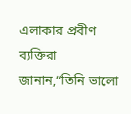এলাকার প্রবীণ ব্যক্তিরা জানান,“তিনি ভালো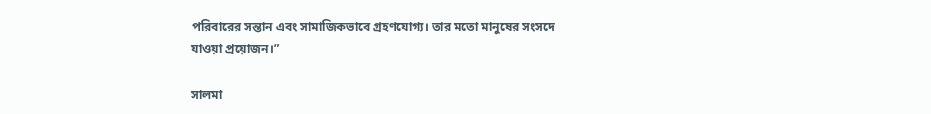পরিবারের সন্তান এবং সামাজিকভাবে গ্রহণযোগ্য। তার মতো মানুষের সংসদে যাওয়া প্রয়োজন।”

সালমা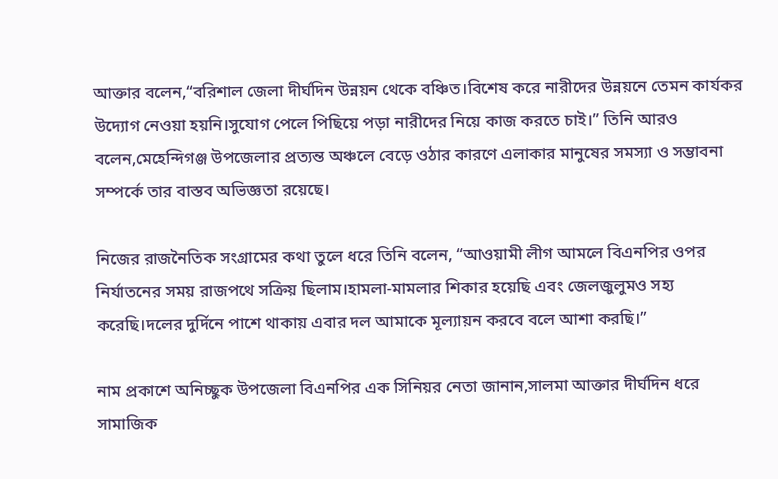আক্তার বলেন,“বরিশাল জেলা দীর্ঘদিন উন্নয়ন থেকে বঞ্চিত।বিশেষ করে নারীদের উন্নয়নে তেমন কার্যকর উদ্যোগ নেওয়া হয়নি।সুযোগ পেলে পিছিয়ে পড়া নারীদের নিয়ে কাজ করতে চাই।” তিনি আরও বলেন,মেহেন্দিগঞ্জ উপজেলার প্রত্যন্ত অঞ্চলে বেড়ে ওঠার কারণে এলাকার মানুষের সমস্যা ও সম্ভাবনা সম্পর্কে তার বাস্তব অভিজ্ঞতা রয়েছে।

নিজের রাজনৈতিক সংগ্রামের কথা তুলে ধরে তিনি বলেন, “আওয়ামী লীগ আমলে বিএনপির ওপর নির্যাতনের সময় রাজপথে সক্রিয় ছিলাম।হামলা-মামলার শিকার হয়েছি এবং জেলজুলুমও সহ্য করেছি।দলের দুর্দিনে পাশে থাকায় এবার দল আমাকে মূল্যায়ন করবে বলে আশা করছি।”

নাম প্রকাশে অনিচ্ছুক উপজেলা বিএনপির এক সিনিয়র নেতা জানান,সালমা আক্তার দীর্ঘদিন ধরে সামাজিক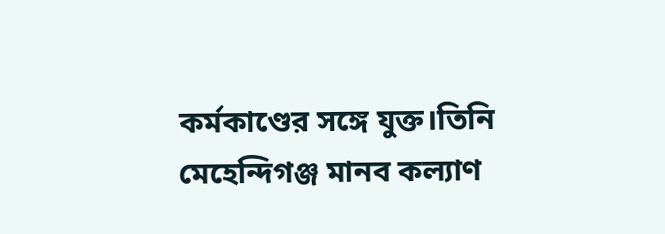কর্মকাণ্ডের সঙ্গে যুক্ত।তিনি মেহেন্দিগঞ্জ মানব কল্যাণ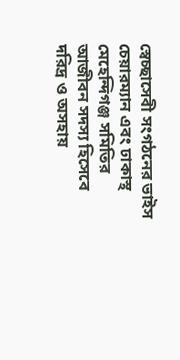স্বেচ্ছাসেবী সংগঠনের ভাইস চেয়ারম্যান এবং ঢাকাস্থ মেহেন্দিগঞ্জ সমিতির আজীবন সদস্য হিসেবে দরিদ্র ও অসহায়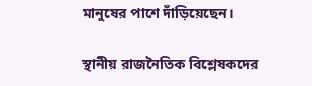মানুষের পাশে দাঁড়িয়েছেন।

স্থানীয় রাজনৈতিক বিশ্লেষকদের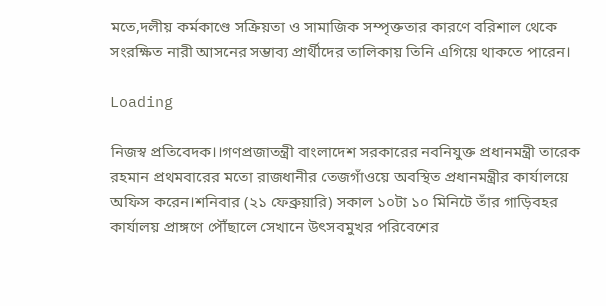মতে,দলীয় কর্মকাণ্ডে সক্রিয়তা ও সামাজিক সম্পৃক্ততার কারণে বরিশাল থেকে সংরক্ষিত নারী আসনের সম্ভাব্য প্রার্থীদের তালিকায় তিনি এগিয়ে থাকতে পারেন।

Loading

নিজস্ব প্রতিবেদক।।গণপ্রজাতন্ত্রী বাংলাদেশ সরকারের নবনিযুক্ত প্রধানমন্ত্রী তারেক রহমান প্রথমবারের মতো রাজধানীর তেজগাঁওয়ে অবস্থিত প্রধানমন্ত্রীর কার্যালয়ে অফিস করেন।শনিবার (২১ ফেব্রুয়ারি) সকাল ১০টা ১০ মিনিটে তাঁর গাড়িবহর কার্যালয় প্রাঙ্গণে পৌঁছালে সেখানে উৎসবমুখর পরিবেশের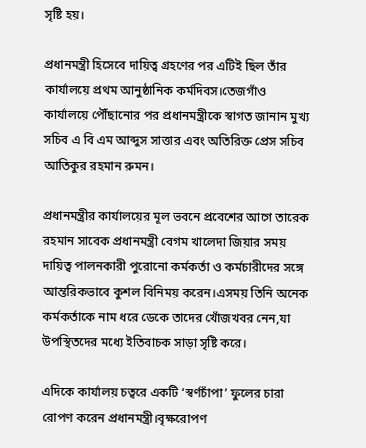সৃষ্টি হয়।

প্রধানমন্ত্রী হিসেবে দায়িত্ব গ্রহণের পর এটিই ছিল তাঁর কার্যালয়ে প্রথম আনুষ্ঠানিক কর্মদিবস।তেজগাঁও কার্যালয়ে পৌঁছানোর পর প্রধানমন্ত্রীকে স্বাগত জানান মুখ্য সচিব এ বি এম আব্দুস সাত্তার এবং অতিরিক্ত প্রেস সচিব আতিকুর রহমান রুমন।

প্রধানমন্ত্রীর কার্যালয়ের মূল ভবনে প্রবেশের আগে তারেক রহমান সাবেক প্রধানমন্ত্রী বেগম খালেদা জিয়ার সময় দায়িত্ব পালনকারী পুরোনো কর্মকর্তা ও কর্মচারীদের সঙ্গে আন্তরিকভাবে কুশল বিনিময় করেন।এসময় তিনি অনেক কর্মকর্তাকে নাম ধরে ডেকে তাদের খোঁজখবর নেন,যা উপস্থিতদের মধ্যে ইতিবাচক সাড়া সৃষ্টি করে।

এদিকে কার্যালয় চত্বরে একটি ‘স্বর্ণচাঁপা’ ফুলের চারা রোপণ করেন প্রধানমন্ত্রী।বৃক্ষরোপণ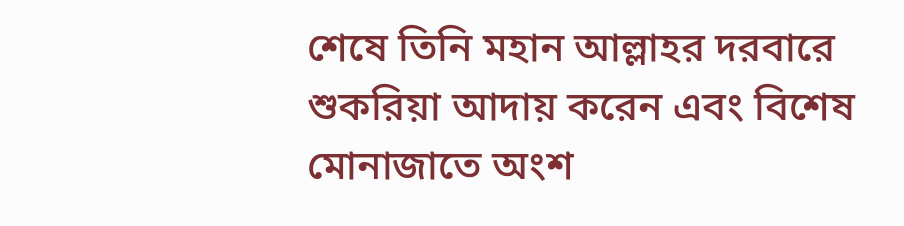শেষে তিনি মহান আল্লাহর দরবারে শুকরিয়া আদায় করেন এবং বিশেষ মোনাজাতে অংশ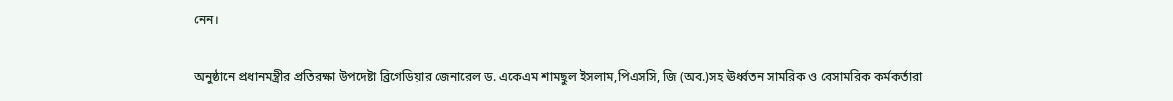নেন।

অনুষ্ঠানে প্রধানমন্ত্রীর প্রতিরক্ষা উপদেষ্টা ব্রিগেডিয়ার জেনারেল ড. একেএম শামছুল ইসলাম,পিএসসি, জি (অব.)সহ ঊর্ধ্বতন সামরিক ও বেসামরিক কর্মকর্তারা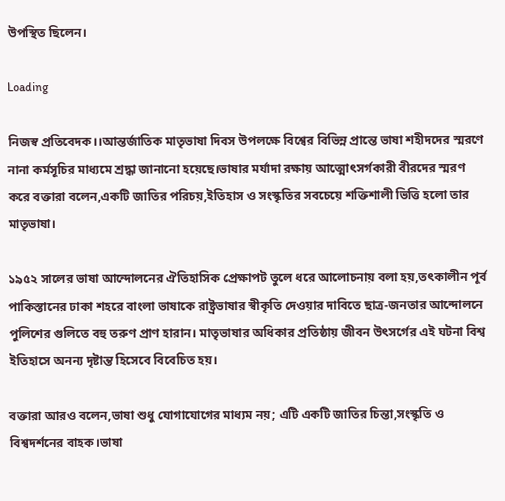উপস্থিত ছিলেন।

Loading

নিজস্ব প্রতিবেদক।।আন্তর্জাতিক মাতৃভাষা দিবস উপলক্ষে বিশ্বের বিভিন্ন প্রান্তে ভাষা শহীদদের স্মরণে নানা কর্মসূচির মাধ্যমে শ্রদ্ধা জানানো হয়েছে।ভাষার মর্যাদা রক্ষায় আত্মোৎসর্গকারী বীরদের স্মরণ করে বক্তারা বলেন,একটি জাতির পরিচয়,ইতিহাস ও সংস্কৃতির সবচেয়ে শক্তিশালী ভিত্তি হলো তার মাতৃভাষা।

১৯৫২ সালের ভাষা আন্দোলনের ঐতিহাসিক প্রেক্ষাপট তুলে ধরে আলোচনায় বলা হয়,তৎকালীন পূর্ব পাকিস্তানের ঢাকা শহরে বাংলা ভাষাকে রাষ্ট্রভাষার স্বীকৃতি দেওয়ার দাবিতে ছাত্র-জনতার আন্দোলনে পুলিশের গুলিতে বহু তরুণ প্রাণ হারান। মাতৃভাষার অধিকার প্রতিষ্ঠায় জীবন উৎসর্গের এই ঘটনা বিশ্ব ইতিহাসে অনন্য দৃষ্টান্ত হিসেবে বিবেচিত হয়।

বক্তারা আরও বলেন,ভাষা শুধু যোগাযোগের মাধ্যম নয়; এটি একটি জাতির চিন্তা,সংস্কৃতি ও বিশ্বদর্শনের বাহক।ভাষা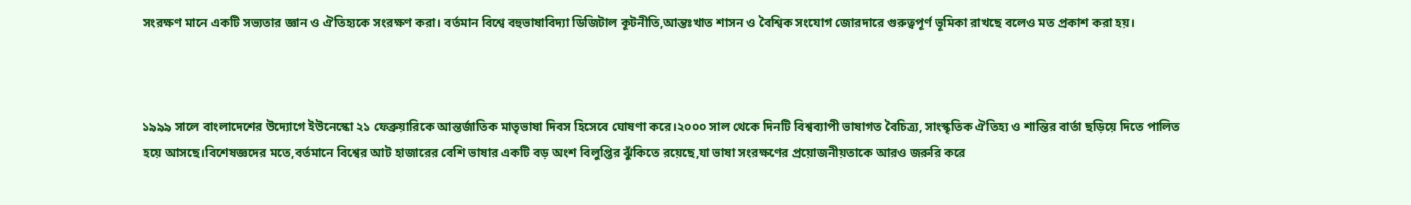সংরক্ষণ মানে একটি সভ্যতার জ্ঞান ও ঐতিহ্যকে সংরক্ষণ করা। বর্তমান বিশ্বে বহুভাষাবিদ্যা ডিজিটাল কূটনীতি,আন্তঃখাত শাসন ও বৈশ্বিক সংযোগ জোরদারে গুরুত্বপূর্ণ ভূমিকা রাখছে বলেও মত প্রকাশ করা হয়।



১৯৯৯ সালে বাংলাদেশের উদ্যোগে ইউনেস্কো ২১ ফেব্রুয়ারিকে আন্তর্জাতিক মাতৃভাষা দিবস হিসেবে ঘোষণা করে।২০০০ সাল থেকে দিনটি বিশ্বব্যাপী ভাষাগত বৈচিত্র্য, সাংস্কৃতিক ঐতিহ্য ও শান্তির বার্তা ছড়িয়ে দিতে পালিত হয়ে আসছে।বিশেষজ্ঞদের মতে,বর্তমানে বিশ্বের আট হাজারের বেশি ভাষার একটি বড় অংশ বিলুপ্তির ঝুঁকিতে রয়েছে,যা ভাষা সংরক্ষণের প্রয়োজনীয়তাকে আরও জরুরি করে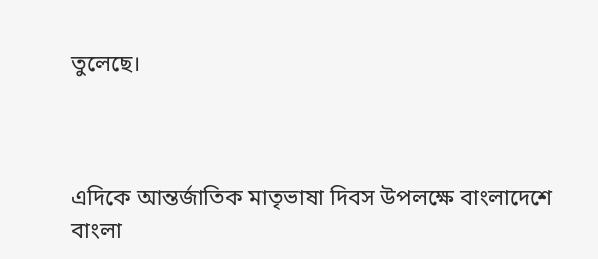তুলেছে।



এদিকে আন্তর্জাতিক মাতৃভাষা দিবস উপলক্ষে বাংলাদেশে বাংলা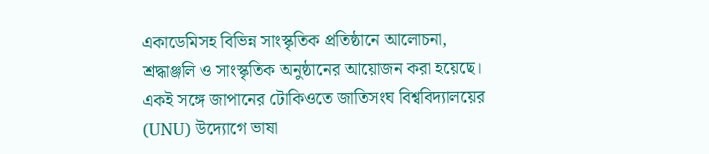একাডেমিসহ বিভিন্ন সাংস্কৃতিক প্রতিষ্ঠানে আলোচনা, শ্রদ্ধাঞ্জলি ও সাংস্কৃতিক অনুষ্ঠানের আয়োজন করা হয়েছে। একই সঙ্গে জাপানের টোকিওতে জাতিসংঘ বিশ্ববিদ্যালয়ের (UNU) উদ্যোগে ভাষা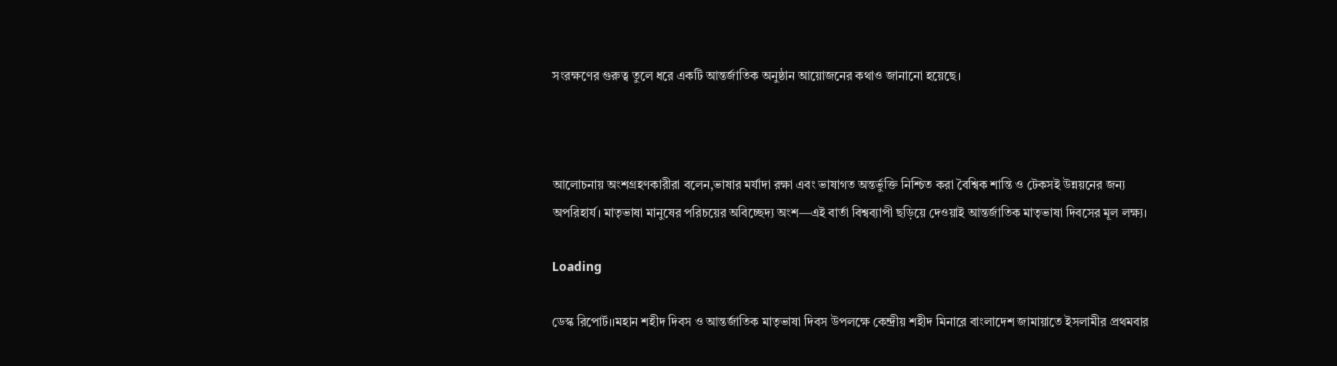সংরক্ষণের গুরুত্ব তুলে ধরে একটি আন্তর্জাতিক অনুষ্ঠান আয়োজনের কথাও জানানো হয়েছে।



আলোচনায় অংশগ্রহণকারীরা বলেন,ভাষার মর্যাদা রক্ষা এবং ভাষাগত অন্তর্ভুক্তি নিশ্চিত করা বৈশ্বিক শান্তি ও টেকসই উন্নয়নের জন্য অপরিহার্য। মাতৃভাষা মানুষের পরিচয়ের অবিচ্ছেদ্য অংশ—এই বার্তা বিশ্বব্যাপী ছড়িয়ে দেওয়াই আন্তর্জাতিক মাতৃভাষা দিবসের মূল লক্ষ্য।

Loading

ডেস্ক রিপোর্ট।।মহান শহীদ দিবস ও আন্তর্জাতিক মাতৃভাষা দিবস উপলক্ষে কেন্দ্রীয় শহীদ মিনারে বাংলাদেশ জামায়াতে ইসলামীর প্রথমবার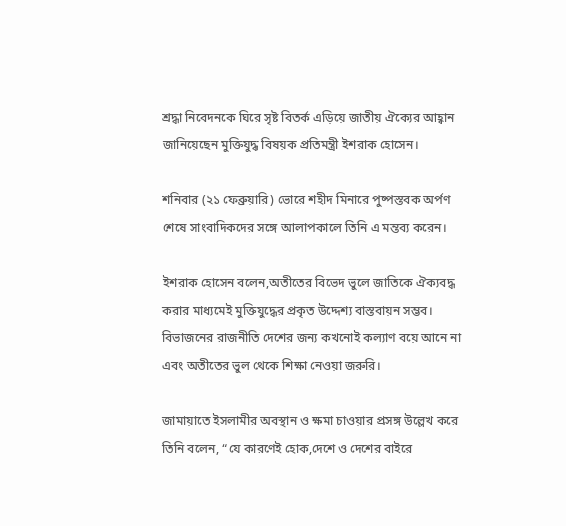শ্রদ্ধা নিবেদনকে ঘিরে সৃষ্ট বিতর্ক এড়িয়ে জাতীয় ঐক্যের আহ্বান জানিয়েছেন মুক্তিযুদ্ধ বিষয়ক প্রতিমন্ত্রী ইশরাক হোসেন।

শনিবার (২১ ফেব্রুয়ারি) ভোরে শহীদ মিনারে পুষ্পস্তবক অর্পণ শেষে সাংবাদিকদের সঙ্গে আলাপকালে তিনি এ মন্তব্য করেন।

ইশরাক হোসেন বলেন,অতীতের বিভেদ ভুলে জাতিকে ঐক্যবদ্ধ করার মাধ্যমেই মুক্তিযুদ্ধের প্রকৃত উদ্দেশ্য বাস্তবায়ন সম্ভব। বিভাজনের রাজনীতি দেশের জন্য কখনোই কল্যাণ বয়ে আনে না এবং অতীতের ভুল থেকে শিক্ষা নেওয়া জরুরি।

জামায়াতে ইসলামীর অবস্থান ও ক্ষমা চাওয়ার প্রসঙ্গ উল্লেখ করে তিনি বলেন, “যে কারণেই হোক,দেশে ও দেশের বাইরে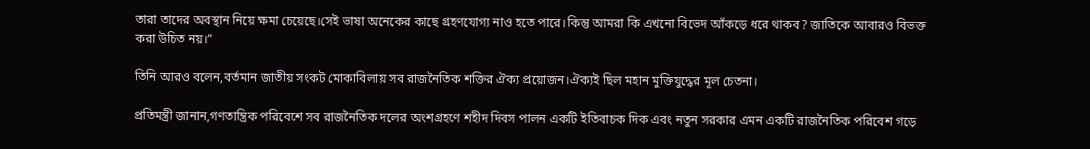তারা তাদের অবস্থান নিয়ে ক্ষমা চেয়েছে।সেই ভাষা অনেকের কাছে গ্রহণযোগ্য নাও হতে পারে।কিন্তু আমরা কি এখনো বিভেদ আঁকড়ে ধরে থাকব? জাতিকে আবারও বিভক্ত করা উচিত নয়।”

তিনি আরও বলেন,বর্তমান জাতীয় সংকট মোকাবিলায় সব রাজনৈতিক শক্তির ঐক্য প্রয়োজন।ঐক্যই ছিল মহান মুক্তিযুদ্ধের মূল চেতনা।

প্রতিমন্ত্রী জানান,গণতান্ত্রিক পরিবেশে সব রাজনৈতিক দলের অংশগ্রহণে শহীদ দিবস পালন একটি ইতিবাচক দিক এবং নতুন সরকার এমন একটি রাজনৈতিক পরিবেশ গড়ে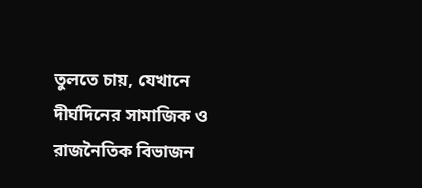তুলতে চায়, যেখানে দীর্ঘদিনের সামাজিক ও রাজনৈতিক বিভাজন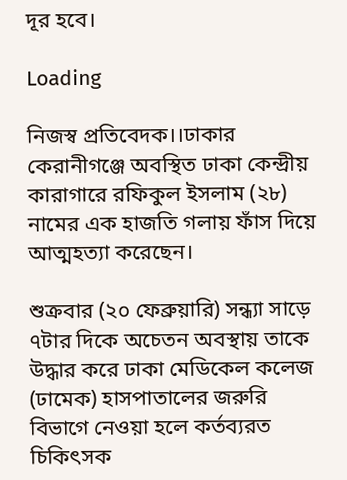দূর হবে।

Loading

নিজস্ব প্রতিবেদক।।ঢাকার কেরানীগঞ্জে অবস্থিত ঢাকা কেন্দ্রীয় কারাগারে রফিকুল ইসলাম (২৮) নামের এক হাজতি গলায় ফাঁস দিয়ে আত্মহত্যা করেছেন।

শুক্রবার (২০ ফেব্রুয়ারি) সন্ধ্যা সাড়ে ৭টার দিকে অচেতন অবস্থায় তাকে উদ্ধার করে ঢাকা মেডিকেল কলেজ (ঢামেক) হাসপাতালের জরুরি বিভাগে নেওয়া হলে কর্তব্যরত চিকিৎসক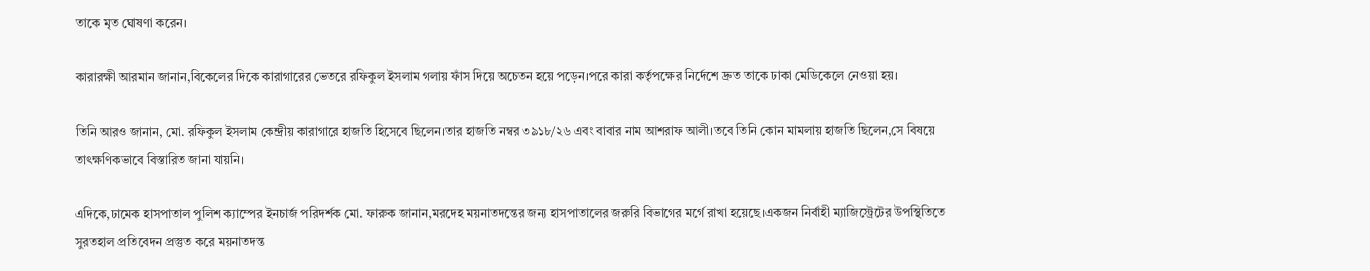তাকে মৃত ঘোষণা করেন।

কারারক্ষী আরমান জানান,বিকেলের দিকে কারাগারের ভেতরে রফিকুল ইসলাম গলায় ফাঁস দিয়ে অচেতন হয়ে পড়েন।পরে কারা কর্তৃপক্ষের নির্দেশে দ্রুত তাকে ঢাকা মেডিকেলে নেওয়া হয়।

তিনি আরও জানান, মো. রফিকুল ইসলাম কেন্দ্রীয় কারাগারে হাজতি হিসেবে ছিলেন।তার হাজতি নম্বর ৩৯১৮/২৬ এবং বাবার নাম আশরাফ আলী।তবে তিনি কোন মামলায় হাজতি ছিলেন,সে বিষয়ে তাৎক্ষণিকভাবে বিস্তারিত জানা যায়নি।

এদিকে,ঢামেক হাসপাতাল পুলিশ ক্যাম্পের ইনচার্জ পরিদর্শক মো. ফারুক জানান,মরদেহ ময়নাতদন্তের জন্য হাসপাতালের জরুরি বিভাগের মর্গে রাখা হয়েছে।একজন নির্বাহী ম্যাজিস্ট্রেটের উপস্থিতিতে সুরতহাল প্রতিবেদন প্রস্তুত করে ময়নাতদন্ত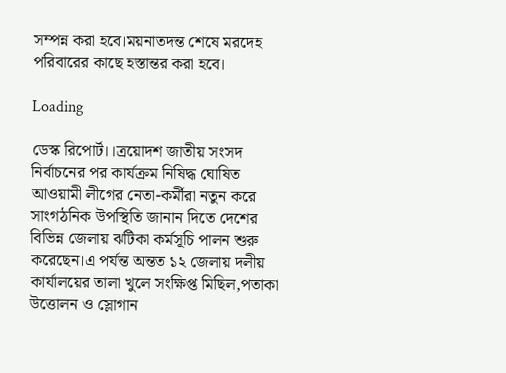সম্পন্ন করা হবে।ময়নাতদন্ত শেষে মরদেহ পরিবারের কাছে হস্তান্তর করা হবে।

Loading

ডেস্ক রিপোর্ট।।ত্রয়োদশ জাতীয় সংসদ নির্বাচনের পর কার্যক্রম নিষিদ্ধ ঘোষিত আওয়ামী লীগের নেতা-কর্মীরা নতুন করে সাংগঠনিক উপস্থিতি জানান দিতে দেশের বিভিন্ন জেলায় ঝটিকা কর্মসূচি পালন শুরু করেছেন।এ পর্যন্ত অন্তত ১২ জেলায় দলীয় কার্যালয়ের তালা খুলে সংক্ষিপ্ত মিছিল,পতাকা উত্তোলন ও স্লোগান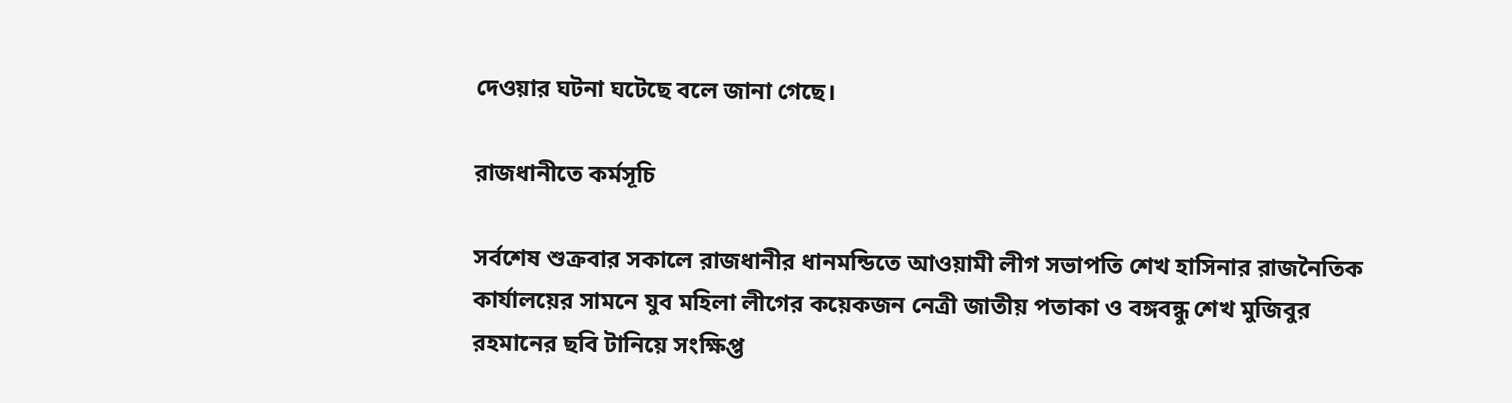দেওয়ার ঘটনা ঘটেছে বলে জানা গেছে।

রাজধানীতে কর্মসূচি

সর্বশেষ শুক্রবার সকালে রাজধানীর ধানমন্ডিতে আওয়ামী লীগ সভাপতি শেখ হাসিনার রাজনৈতিক কার্যালয়ের সামনে যুব মহিলা লীগের কয়েকজন নেত্রী জাতীয় পতাকা ও বঙ্গবন্ধু শেখ মুজিবুর রহমানের ছবি টানিয়ে সংক্ষিপ্ত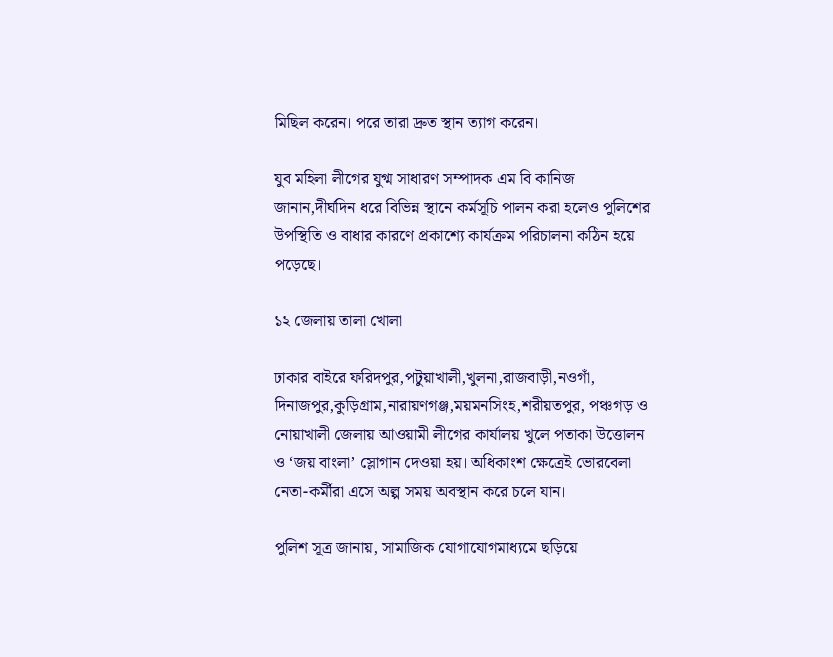মিছিল করেন। পরে তারা দ্রুত স্থান ত্যাগ করেন।

যুব মহিলা লীগের যুগ্ম সাধারণ সম্পাদক এম বি কানিজ জানান,দীর্ঘদিন ধরে বিভিন্ন স্থানে কর্মসূচি পালন করা হলেও পুলিশের উপস্থিতি ও বাধার কারণে প্রকাশ্যে কার্যক্রম পরিচালনা কঠিন হয়ে পড়েছে।

১২ জেলায় তালা খোলা

ঢাকার বাইরে ফরিদপুর,পটুয়াখালী,খুলনা,রাজবাড়ী,নওগাঁ, দিনাজপুর,কুড়িগ্রাম,নারায়ণগঞ্জ,ময়মনসিংহ,শরীয়তপুর, পঞ্চগড় ও নোয়াখালী জেলায় আওয়ামী লীগের কার্যালয় খুলে পতাকা উত্তোলন ও ‘জয় বাংলা’ স্লোগান দেওয়া হয়। অধিকাংশ ক্ষেত্রেই ভোরবেলা নেতা-কর্মীরা এসে অল্প সময় অবস্থান করে চলে যান।

পুলিশ সূত্র জানায়, সামাজিক যোগাযোগমাধ্যমে ছড়িয়ে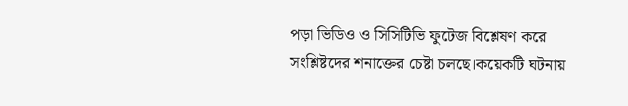পড়া ভিডিও ও সিসিটিভি ফুটেজ বিশ্লেষণ করে সংশ্লিষ্টদের শনাক্তের চেষ্টা চলছে।কয়েকটি ঘটনায়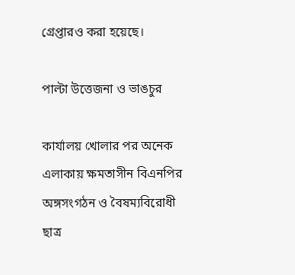গ্রেপ্তারও করা হয়েছে।

পাল্টা উত্তেজনা ও ভাঙচুর

কার্যালয় খোলার পর অনেক এলাকায় ক্ষমতাসীন বিএনপির অঙ্গসংগঠন ও বৈষম্যবিরোধী ছাত্র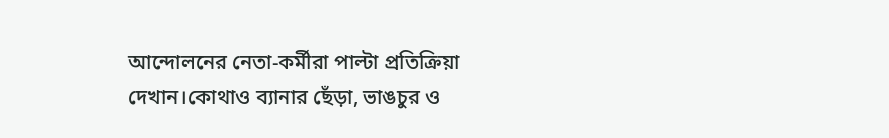আন্দোলনের নেতা-কর্মীরা পাল্টা প্রতিক্রিয়া দেখান।কোথাও ব্যানার ছেঁড়া, ভাঙচুর ও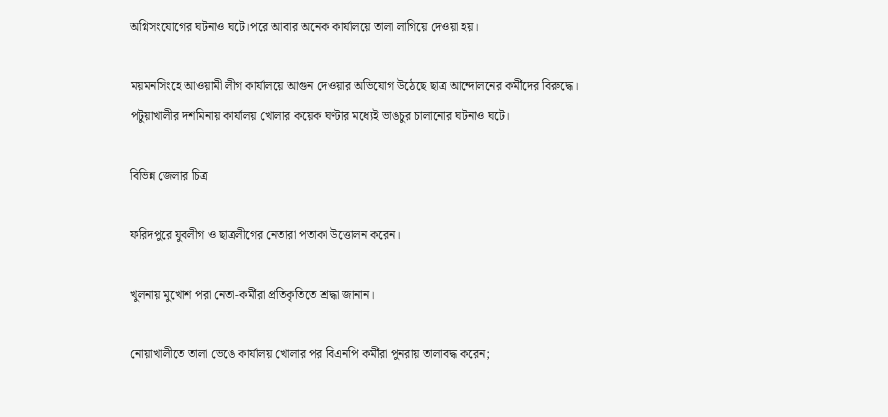অগ্নিসংযোগের ঘটনাও ঘটে।পরে আবার অনেক কার্যালয়ে তালা লাগিয়ে দেওয়া হয়।

ময়মনসিংহে আওয়ামী লীগ কার্যালয়ে আগুন দেওয়ার অভিযোগ উঠেছে ছাত্র আন্দোলনের কর্মীদের বিরুদ্ধে। পটুয়াখালীর দশমিনায় কার্যালয় খোলার কয়েক ঘণ্টার মধ্যেই ভাঙচুর চালানোর ঘটনাও ঘটে।

বিভিন্ন জেলার চিত্র

ফরিদপুরে যুবলীগ ও ছাত্রলীগের নেতারা পতাকা উত্তোলন করেন।

খুলনায় মুখোশ পরা নেতা-কর্মীরা প্রতিকৃতিতে শ্রদ্ধা জানান।

নোয়াখালীতে তালা ভেঙে কার্যালয় খোলার পর বিএনপি কর্মীরা পুনরায় তালাবদ্ধ করেন;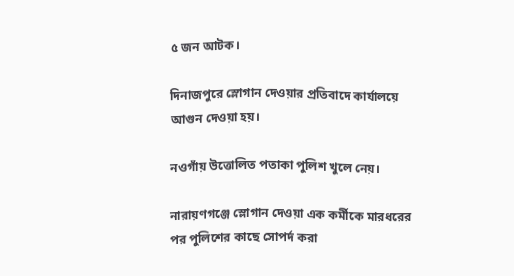৫ জন আটক।

দিনাজপুরে স্লোগান দেওয়ার প্রতিবাদে কার্যালয়ে আগুন দেওয়া হয়।

নওগাঁয় উত্তোলিত পতাকা পুলিশ খুলে নেয়।

নারায়ণগঞ্জে স্লোগান দেওয়া এক কর্মীকে মারধরের পর পুলিশের কাছে সোপর্দ করা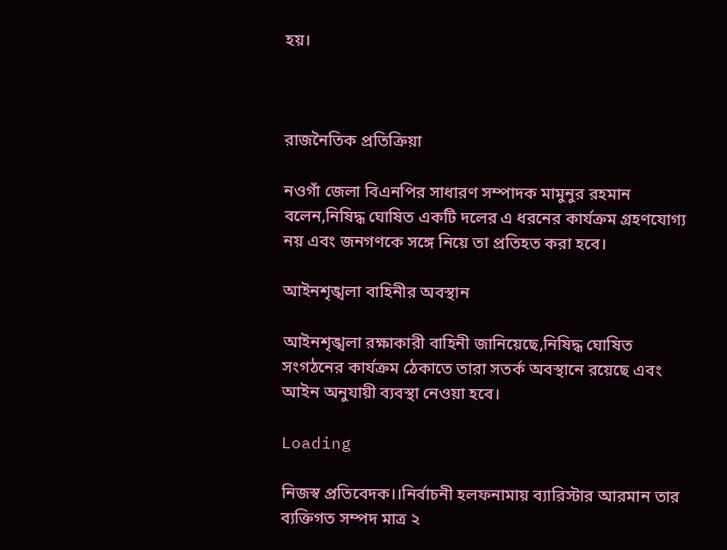হয়।



রাজনৈতিক প্রতিক্রিয়া

নওগাঁ জেলা বিএনপির সাধারণ সম্পাদক মামুনুর রহমান বলেন,নিষিদ্ধ ঘোষিত একটি দলের এ ধরনের কার্যক্রম গ্রহণযোগ্য নয় এবং জনগণকে সঙ্গে নিয়ে তা প্রতিহত করা হবে।

আইনশৃঙ্খলা বাহিনীর অবস্থান

আইনশৃঙ্খলা রক্ষাকারী বাহিনী জানিয়েছে,নিষিদ্ধ ঘোষিত সংগঠনের কার্যক্রম ঠেকাতে তারা সতর্ক অবস্থানে রয়েছে এবং আইন অনুযায়ী ব্যবস্থা নেওয়া হবে।

Loading

নিজস্ব প্রতিবেদক।।নির্বাচনী হলফনামায় ব্যারিস্টার আরমান তার ব্যক্তিগত সম্পদ মাত্র ২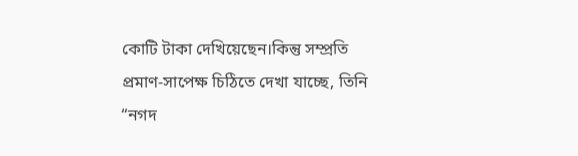কোটি টাকা দেখিয়েছেন।কিন্তু সম্প্রতি প্রমাণ-সাপেক্ষ চিঠিতে দেখা যাচ্ছে, তিনি “নগদ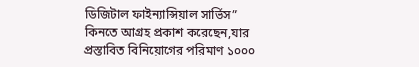ডিজিটাল ফাইন্যান্সিয়াল সার্ভিস” কিনতে আগ্রহ প্রকাশ করেছেন,যার প্রস্তাবিত বিনিয়োগের পরিমাণ ১০০০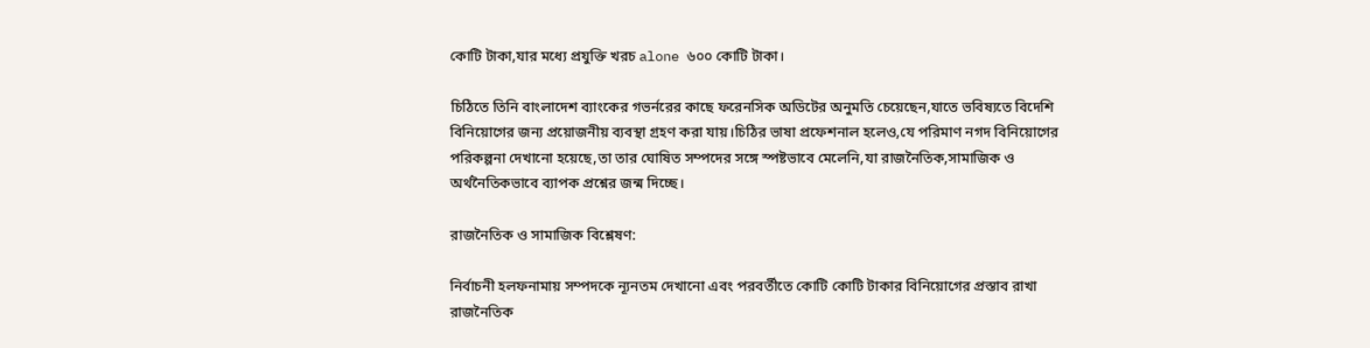কোটি টাকা,যার মধ্যে প্রযুক্তি খরচ alone ৬০০ কোটি টাকা।

চিঠিতে তিনি বাংলাদেশ ব্যাংকের গভর্নরের কাছে ফরেনসিক অডিটের অনুমতি চেয়েছেন,যাতে ভবিষ্যতে বিদেশি বিনিয়োগের জন্য প্রয়োজনীয় ব্যবস্থা গ্রহণ করা যায়।চিঠির ভাষা প্রফেশনাল হলেও,যে পরিমাণ নগদ বিনিয়োগের পরিকল্পনা দেখানো হয়েছে,তা তার ঘোষিত সম্পদের সঙ্গে স্পষ্টভাবে মেলেনি,যা রাজনৈতিক,সামাজিক ও অর্থনৈতিকভাবে ব্যাপক প্রশ্নের জন্ম দিচ্ছে।

রাজনৈতিক ও সামাজিক বিশ্লেষণ:

নির্বাচনী হলফনামায় সম্পদকে ন্যূনতম দেখানো এবং পরবর্তীতে কোটি কোটি টাকার বিনিয়োগের প্রস্তাব রাখা রাজনৈতিক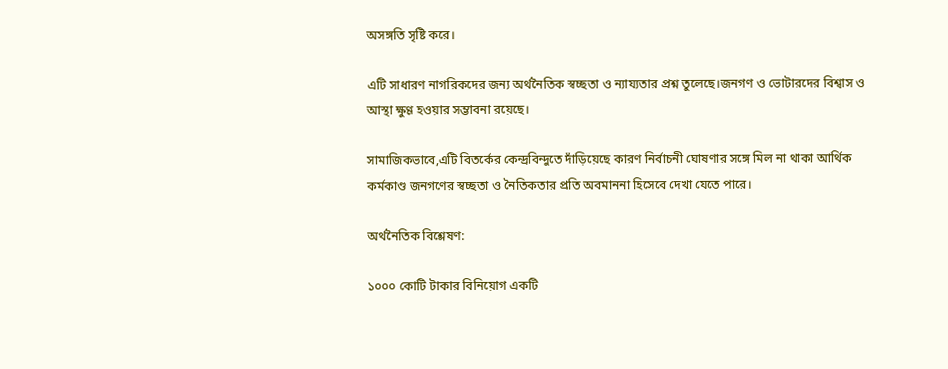অসঙ্গতি সৃষ্টি করে।

এটি সাধারণ নাগরিকদের জন্য অর্থনৈতিক স্বচ্ছতা ও ন্যায্যতার প্রশ্ন তুলেছে।জনগণ ও ভোটারদের বিশ্বাস ও আস্থা ক্ষুণ্ণ হওয়ার সম্ভাবনা রয়েছে।

সামাজিকভাবে,এটি বিতর্কের কেন্দ্রবিন্দুতে দাঁড়িয়েছে কারণ নির্বাচনী ঘোষণার সঙ্গে মিল না থাকা আর্থিক কর্মকাণ্ড জনগণের স্বচ্ছতা ও নৈতিকতার প্রতি অবমাননা হিসেবে দেখা যেতে পারে।

অর্থনৈতিক বিশ্লেষণ:

১০০০ কোটি টাকার বিনিয়োগ একটি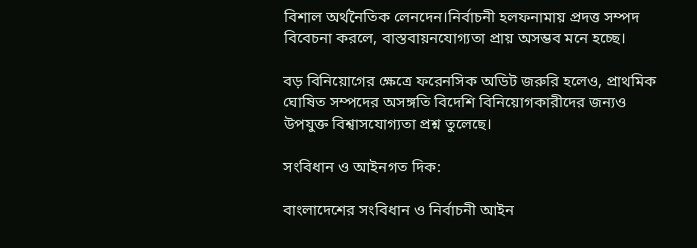বিশাল অর্থনৈতিক লেনদেন।নির্বাচনী হলফনামায় প্রদত্ত সম্পদ বিবেচনা করলে, বাস্তবায়নযোগ্যতা প্রায় অসম্ভব মনে হচ্ছে।

বড় বিনিয়োগের ক্ষেত্রে ফরেনসিক অডিট জরুরি হলেও, প্রাথমিক ঘোষিত সম্পদের অসঙ্গতি বিদেশি বিনিয়োগকারীদের জন্যও উপযুক্ত বিশ্বাসযোগ্যতা প্রশ্ন তুলেছে।

সংবিধান ও আইনগত দিক:

বাংলাদেশের সংবিধান ও নির্বাচনী আইন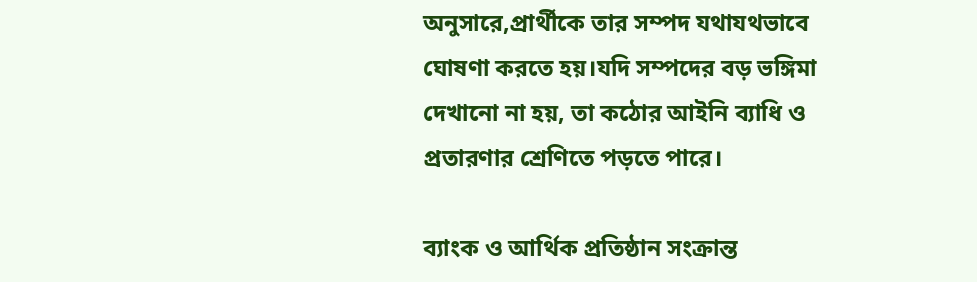অনুসারে,প্রার্থীকে তার সম্পদ যথাযথভাবে ঘোষণা করতে হয়।যদি সম্পদের বড় ভঙ্গিমা দেখানো না হয়, তা কঠোর আইনি ব্যাধি ও প্রতারণার শ্রেণিতে পড়তে পারে।

ব্যাংক ও আর্থিক প্রতিষ্ঠান সংক্রান্ত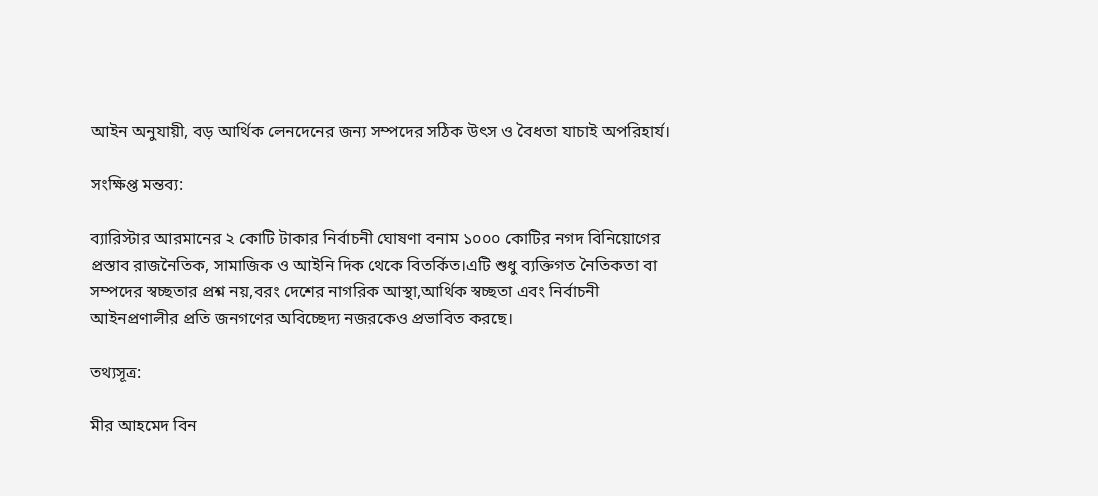আইন অনুযায়ী, বড় আর্থিক লেনদেনের জন্য সম্পদের সঠিক উৎস ও বৈধতা যাচাই অপরিহার্য।

সংক্ষিপ্ত মন্তব্য:

ব্যারিস্টার আরমানের ২ কোটি টাকার নির্বাচনী ঘোষণা বনাম ১০০০ কোটির নগদ বিনিয়োগের প্রস্তাব রাজনৈতিক, সামাজিক ও আইনি দিক থেকে বিতর্কিত।এটি শুধু ব্যক্তিগত নৈতিকতা বা সম্পদের স্বচ্ছতার প্রশ্ন নয়,বরং দেশের নাগরিক আস্থা,আর্থিক স্বচ্ছতা এবং নির্বাচনী আইনপ্রণালীর প্রতি জনগণের অবিচ্ছেদ্য নজরকেও প্রভাবিত করছে।

তথ্যসূত্র:

মীর আহমেদ বিন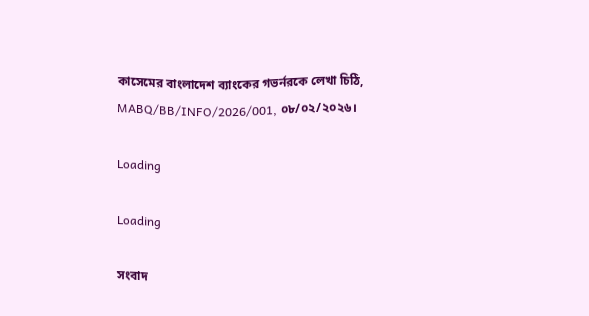কাসেমের বাংলাদেশ ব্যাংকের গভর্নরকে লেখা চিঠি, MABQ/BB/INFO/2026/001, ০৮/০২/২০২৬।

Loading

Loading

সংবাদ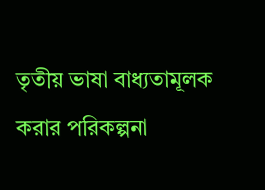তৃতীয় ভাষা বাধ্যতামূলক করার পরিকল্পনা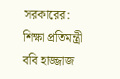সরকারের: শিক্ষা প্রতিমন্ত্রী ববি হাজ্জাজ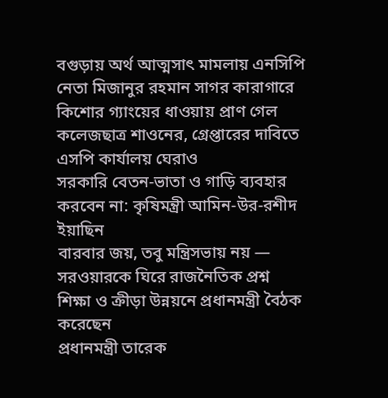বগুড়ায় অর্থ আত্মসাৎ মামলায় এনসিপি নেতা মিজানুর রহমান সাগর কারাগারে
কিশোর গ্যাংয়ের ধাওয়ায় প্রাণ গেল কলেজছাত্র শাওনের, গ্রেপ্তারের দাবিতে এসপি কার্যালয় ঘেরাও
সরকারি বেতন-ভাতা ও গাড়ি ব্যবহার করবেন না: কৃষিমন্ত্রী আমিন-উর-রশীদ ইয়াছিন
বারবার জয়, তবু মন্ত্রিসভায় নয় — সরওয়ারকে ঘিরে রাজনৈতিক প্রশ্ন
শিক্ষা ও ক্রীড়া উন্নয়নে প্রধানমন্ত্রী বৈঠক করেছেন
প্রধানমন্ত্রী তারেক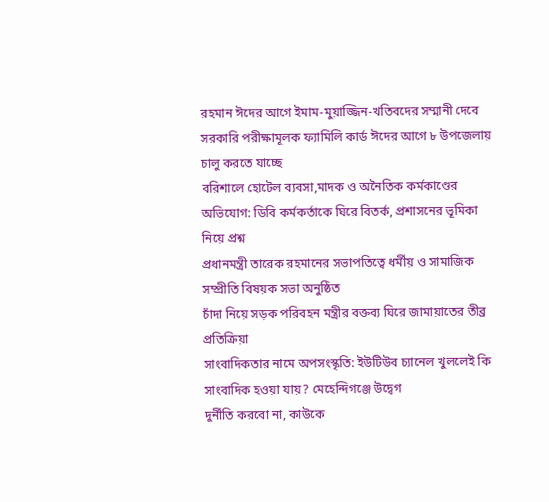রহমান ঈদের আগে ইমাম-মুয়াজ্জিন-খতিবদের সম্মানী দেবে
সরকারি পরীক্ষামূলক ফ্যামিলি কার্ড ঈদের আগে ৮ উপজেলায় চালু করতে যাচ্ছে
বরিশালে হোটেল ব্যবসা,মাদক ও অনৈতিক কর্মকাণ্ডের অভিযোগ: ডিবি কর্মকর্তাকে ঘিরে বিতর্ক, প্রশাসনের ভূমিকা নিয়ে প্রশ্ন
প্রধানমন্ত্রী তারেক রহমানের সভাপতিত্বে ধর্মীয় ও সামাজিক সম্প্রীতি বিষয়ক সভা অনুষ্ঠিত
চাঁদা নিয়ে সড়ক পরিবহন মন্ত্রীর বক্তব্য ঘিরে জামায়াতের তীব্র প্রতিক্রিয়া
সাংবাদিকতার নামে অপসংস্কৃতি: ইউটিউব চ্যানেল খুললেই কি সাংবাদিক হওয়া যায়? মেহেন্দিগঞ্জে উদ্বেগ
দুর্নীতি করবো না, কাউকে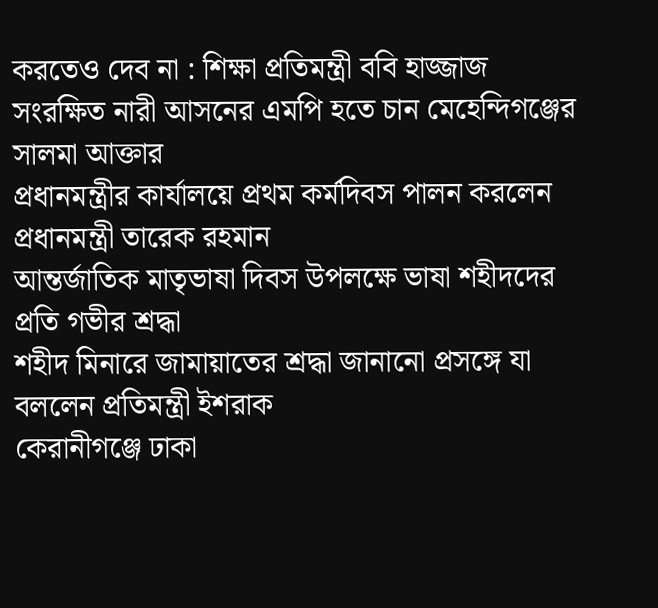করতেও দেব না : শিক্ষা প্রতিমন্ত্রী ববি হাজ্জাজ
সংরক্ষিত নারী আসনের এমপি হতে চান মেহেন্দিগঞ্জের সালমা আক্তার
প্রধানমন্ত্রীর কার্যালয়ে প্রথম কর্মদিবস পালন করলেন প্রধানমন্ত্রী তারেক রহমান
আন্তর্জাতিক মাতৃভাষা দিবস উপলক্ষে ভাষা শহীদদের প্রতি গভীর শ্রদ্ধা
শহীদ মিনারে জামায়াতের শ্রদ্ধা জানানো প্রসঙ্গে যা বললেন প্রতিমন্ত্রী ইশরাক
কেরানীগঞ্জে ঢাকা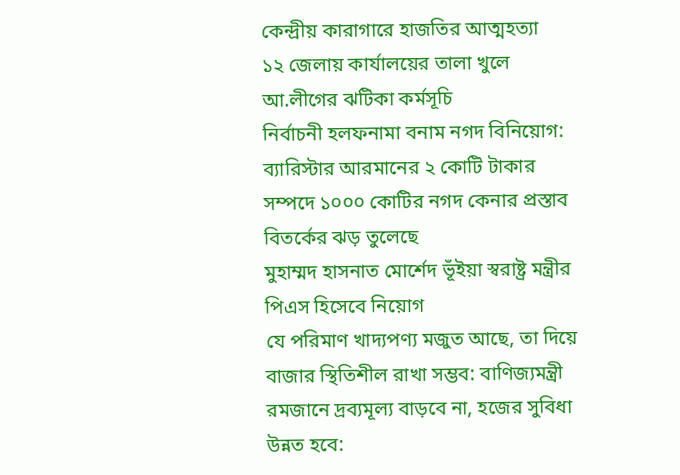কেন্দ্রীয় কারাগারে হাজতির আত্মহত্যা
১২ জেলায় কার্যালয়ের তালা খুলে আ.লীগের ঝটিকা কর্মসূচি
নির্বাচনী হলফনামা বনাম নগদ বিনিয়োগ: ব্যারিস্টার আরমানের ২ কোটি টাকার সম্পদে ১০০০ কোটির নগদ কেনার প্রস্তাব বিতর্কের ঝড় তুলেছে
মুহাম্মদ হাসনাত মোর্শেদ ভূঁইয়া স্বরাষ্ট্র মন্ত্রীর পিএস হিসেবে নিয়োগ
যে পরিমাণ খাদ্যপণ্য মজুত আছে, তা দিয়ে বাজার স্থিতিশীল রাখা সম্ভব: বাণিজ্যমন্ত্রী
রমজানে দ্রব্যমূল্য বাড়বে না, হজের সুবিধা উন্নত হবে: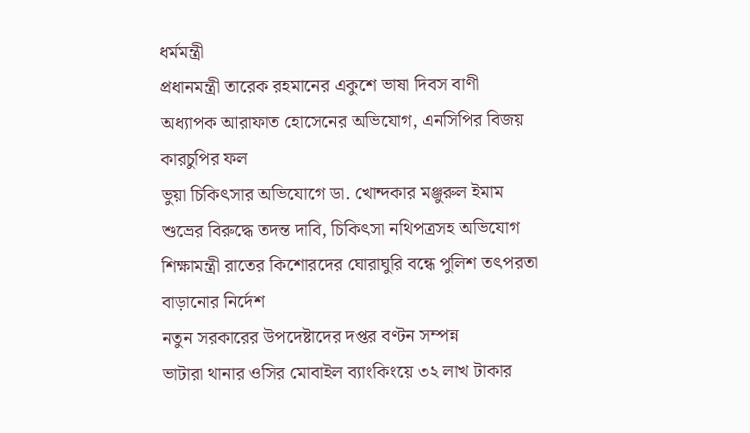ধর্মমন্ত্রী
প্রধানমন্ত্রী তারেক রহমানের একুশে ভাষা দিবস বাণী
অধ্যাপক আরাফাত হোসেনের অভিযোগ, এনসিপির বিজয় কারচুপির ফল
ভুয়া চিকিৎসার অভিযোগে ডা. খোন্দকার মঞ্জুরুল ইমাম শুভ্রের বিরুদ্ধে তদন্ত দাবি, চিকিৎসা নথিপত্রসহ অভিযোগ
শিক্ষামন্ত্রী রাতের কিশোরদের ঘোরাঘুরি বন্ধে পুলিশ তৎপরতা বাড়ানোর নির্দেশ
নতুন সরকারের উপদেষ্টাদের দপ্তর বণ্টন সম্পন্ন
ভাটারা থানার ওসির মোবাইল ব্যাংকিংয়ে ৩২ লাখ টাকার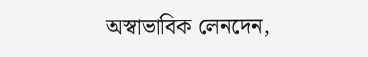অস্বাভাবিক লেনদেন,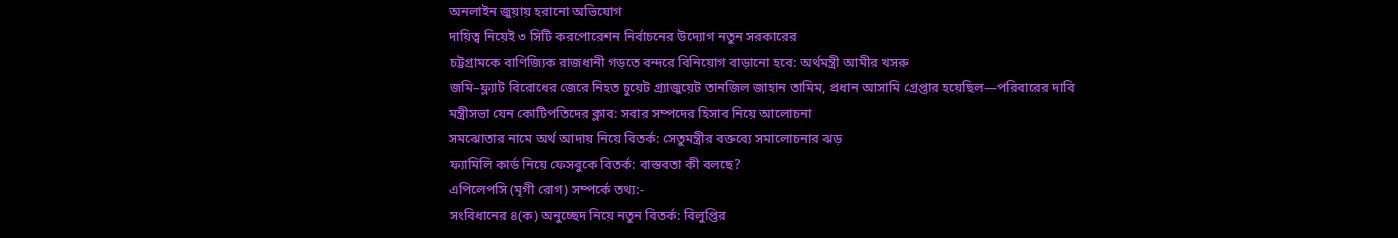অনলাইন জুয়ায় হরানো অভিযোগ
দায়িত্ব নিয়েই ৩ সিটি করপোরেশন নির্বাচনের উদ্যোগ নতুন সরকারের
চট্টগ্রামকে বাণিজ্যিক রাজধানী গড়তে বন্দরে বিনিয়োগ বাড়ানো হবে: অর্থমন্ত্রী আমীর খসরু
জমি–ফ্ল্যাট বিরোধের জেরে নিহত চুয়েট গ্র্যাজুয়েট তানজিল জাহান তামিম, প্রধান আসামি গ্রেপ্তার হয়েছিল—পরিবারের দাবি
মন্ত্রীসভা যেন কোটিপতিদের ক্লাব: সবার সম্পদের হিসাব নিয়ে আলোচনা
সমঝোতার নামে অর্থ আদায় নিয়ে বিতর্ক: সেতুমন্ত্রীর বক্তব্যে সমালোচনার ঝড়
ফ্যামিলি কার্ড নিয়ে ফেসবুকে বিতর্ক: বাস্তবতা কী বলছে?
এপিলেপসি (মৃগী রোগ) সম্পর্কে তথ্য:-
সংবিধানের ৪(ক) অনুচ্ছেদ নিয়ে নতুন বিতর্ক: বিলুপ্তির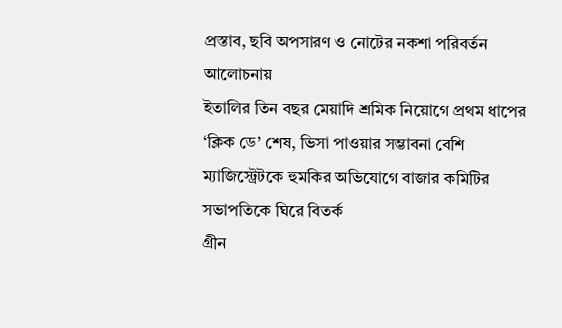প্রস্তাব, ছবি অপসারণ ও নোটের নকশা পরিবর্তন আলোচনায়
ইতালির তিন বছর মেয়াদি শ্রমিক নিয়োগে প্রথম ধাপের ‘ক্লিক ডে’ শেষ, ভিসা পাওয়ার সম্ভাবনা বেশি
ম্যাজিস্ট্রেটকে হুমকির অভিযোগে বাজার কমিটির সভাপতিকে ঘিরে বিতর্ক
গ্রীন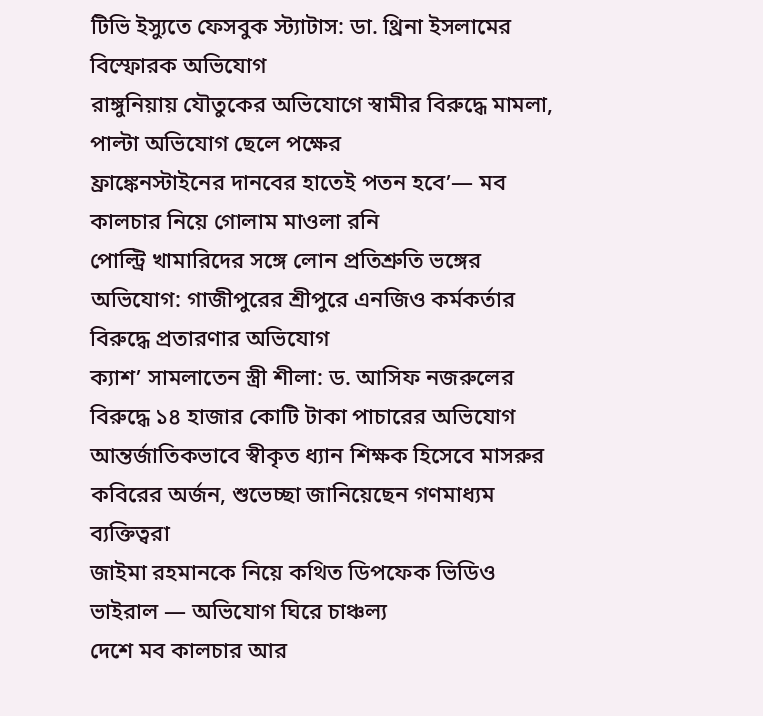টিভি ইস্যুতে ফেসবুক স্ট্যাটাস: ডা. থ্রিনা ইসলামের বিস্ফোরক অভিযোগ
রাঙ্গুনিয়ায় যৌতুকের অভিযোগে স্বামীর বিরুদ্ধে মামলা, পাল্টা অভিযোগ ছেলে পক্ষের
ফ্রাঙ্কেনস্টাইনের দানবের হাতেই পতন হবে’— মব কালচার নিয়ে গোলাম মাওলা রনি
পোল্ট্রি খামারিদের সঙ্গে লোন প্রতিশ্রুতি ভঙ্গের অভিযোগ: গাজীপুরের শ্রীপুরে এনজিও কর্মকর্তার বিরুদ্ধে প্রতারণার অভিযোগ
ক্যাশ’ সামলাতেন স্ত্রী শীলা: ড. আসিফ নজরুলের বিরুদ্ধে ১৪ হাজার কোটি টাকা পাচারের অভিযোগ
আন্তর্জাতিকভাবে স্বীকৃত ধ্যান শিক্ষক হিসেবে মাসরুর কবিরের অর্জন, শুভেচ্ছা জানিয়েছেন গণমাধ্যম ব্যক্তিত্বরা
জাইমা রহমানকে নিয়ে কথিত ডিপফেক ভিডিও ভাইরাল — অভিযোগ ঘিরে চাঞ্চল্য
দেশে মব কালচার আর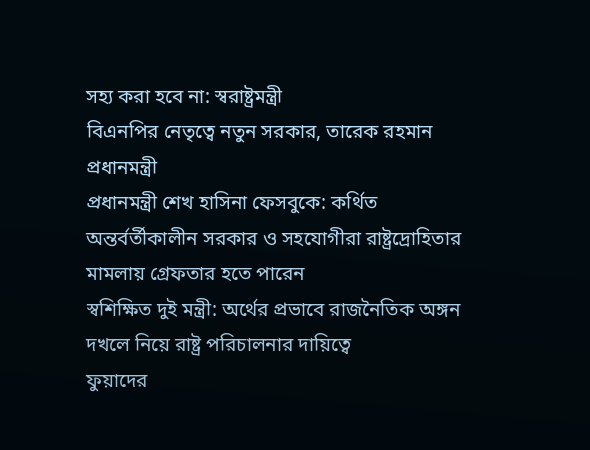সহ্য করা হবে না: স্বরাষ্ট্রমন্ত্রী
বিএনপির নেতৃত্বে নতুন সরকার, তারেক রহমান প্রধানমন্ত্রী
প্রধানমন্ত্রী শেখ হাসিনা ফেসবুকে: কর্থিত অন্তর্বর্তীকালীন সরকার ও সহযোগীরা রাষ্ট্রদ্রোহিতার মামলায় গ্রেফতার হতে পারেন
স্বশিক্ষিত দুই মন্ত্রী: অর্থের প্রভাবে রাজনৈতিক অঙ্গন দখলে নিয়ে রাষ্ট্র পরিচালনার দায়িত্বে
ফুয়াদের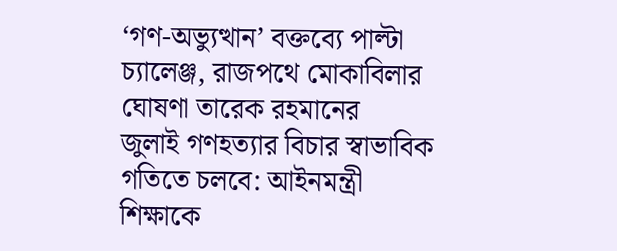‘গণ-অভ্যুত্থান’ বক্তব্যে পাল্টা চ্যালেঞ্জ, রাজপথে মোকাবিলার ঘোষণা তারেক রহমানের
জুলাই গণহত্যার বিচার স্বাভাবিক গতিতে চলবে: আইনমন্ত্রী
শিক্ষাকে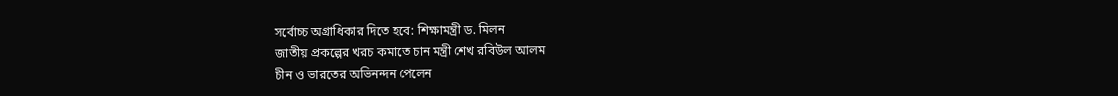সর্বোচ্চ অগ্রাধিকার দিতে হবে: শিক্ষামন্ত্রী ড. মিলন
জাতীয় প্রকল্পের খরচ কমাতে চান মন্ত্রী শেখ রবিউল আলম
চীন ও ভারতের অভিনন্দন পেলেন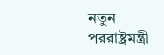নতুন পররাষ্ট্রমন্ত্রী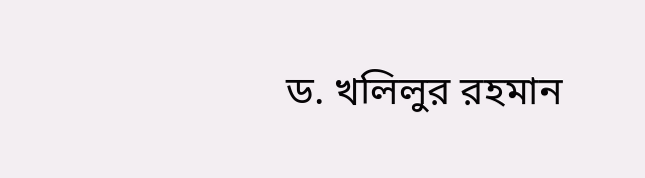ড. খলিলুর রহমান